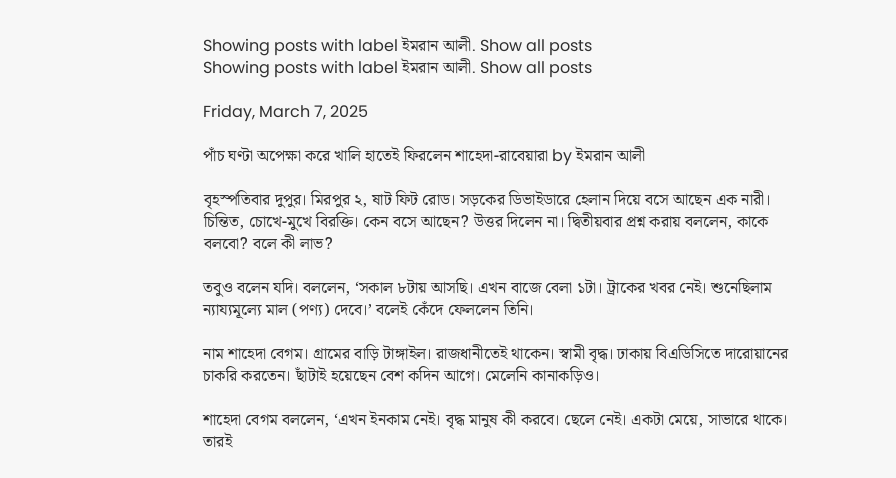Showing posts with label ইমরান আলী. Show all posts
Showing posts with label ইমরান আলী. Show all posts

Friday, March 7, 2025

পাঁচ ঘণ্টা অপেক্ষা করে খালি হাতেই ফিরলেন শাহেদা-রাবেয়ারা by ইমরান আলী

বৃহস্পতিবার দুপুর। মিরপুর ২, ষাট ফিট রোড। সড়কের ডিভাইডারে হেলান দিয়ে বসে আছেন এক নারী। চিন্তিত, চোখে-মুখে বিরক্তি। কেন বসে আছেন? উত্তর দিলেন না। দ্বিতীয়বার প্রশ্ন করায় বললেন, কাকে বলবো? বলে কী লাভ?

তবুও বলেন যদি। বললেন, ‘সকাল ৮টায় আসছি। এখন বাজে বেলা ১টা। ট্রাকের খবর নেই। শুনেছিলাম ন্যায্যমূল্যে মাল (পণ্য) দেবে।’ বলেই কেঁদে ফেললেন তিনি।

নাম শাহেদা বেগম। গ্রামের বাড়ি টাঙ্গাইল। রাজধানীতেই থাকেন। স্বামী বৃদ্ধ। ঢাকায় বিএডিসিতে দারোয়ানের চাকরি করতেন। ছাঁটাই হয়েছেন বেশ কদিন আগে। মেলেনি কানাকড়িও।

শাহেদা বেগম বললেন, ‘এখন ইনকাম নেই। বৃদ্ধ মানুষ কী করবে। ছেলে নেই। একটা মেয়ে, সাভারে থাকে। তারই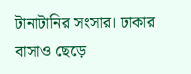টানাটানির সংসার। ঢাকার বাসাও ছেড়ে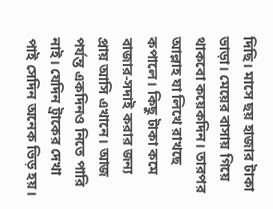দিছি। মাসে ছয় হাজার টাকা ভাড়া। মেয়ের বাসায় গিয়ে থাকবো কয়েকদিন। তারপর আল্লাহ যা লিখে রাখছে কপালে। কিছু টাকা কমে বাজার-সদাই করার জন্য প্রায় আসি এখানে। আজ পর্যন্ত একদিনও নিতে পারি নাই। যেদিন ট্রাকের দেখা পাই সেদিন অনেক ভিড় হয়।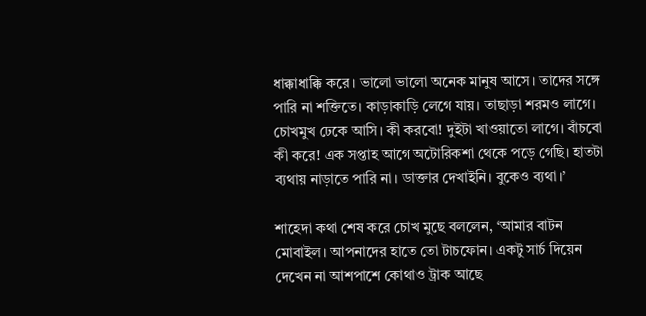ধাক্কাধাক্কি করে। ভালো ভালো অনেক মানুষ আসে। তাদের সঙ্গে পারি না শক্তিতে। কাড়াকাড়ি লেগে যায়। তাছাড়া শরমও লাগে। চোখমুখ ঢেকে আসি। কী করবো! দুইটা খাওয়াতো লাগে। বাঁচবো কী করে! এক সপ্তাহ আগে অটোরিকশা থেকে পড়ে গেছি। হাতটা ব্যথায় নাড়াতে পারি না। ডাক্তার দেখাইনি। বুকেও ব্যথা।’

শাহেদা কথা শেষ করে চোখ মুছে বললেন, ‘আমার বাটন মোবাইল। আপনাদের হাতে তো টাচফোন। একটু সার্চ দিয়েন দেখেন না আশপাশে কোথাও ট্রাক আছে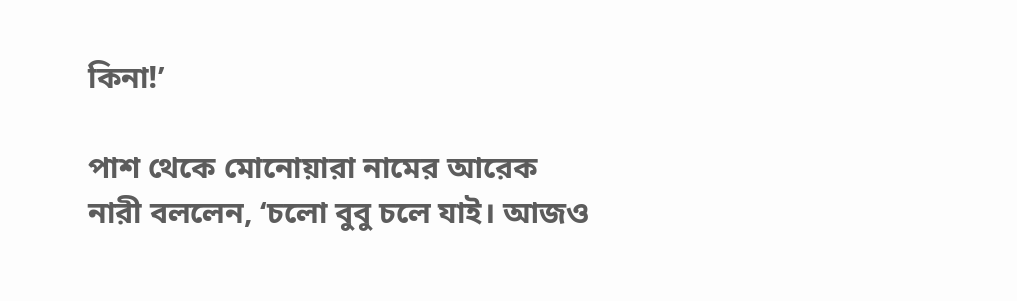কিনা!’

পাশ থেকে মোনোয়ারা নামের আরেক নারী বললেন, ‘চলো বুবু চলে যাই। আজও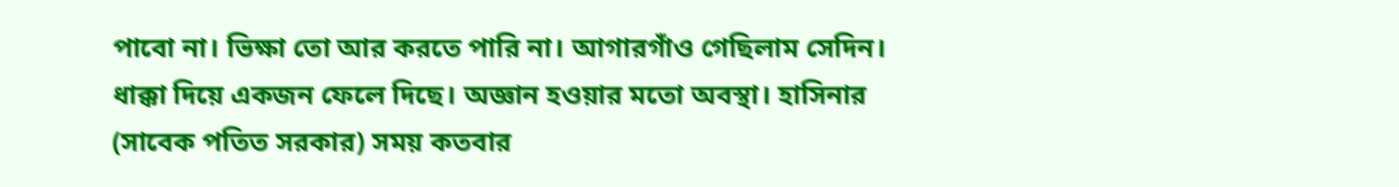পাবো না। ভিক্ষা তো আর করতে পারি না। আগারগাঁও গেছিলাম সেদিন। ধাক্কা দিয়ে একজন ফেলে দিছে। অজ্ঞান হওয়ার মতো অবস্থা। হাসিনার (সাবেক পতিত সরকার) সময় কতবার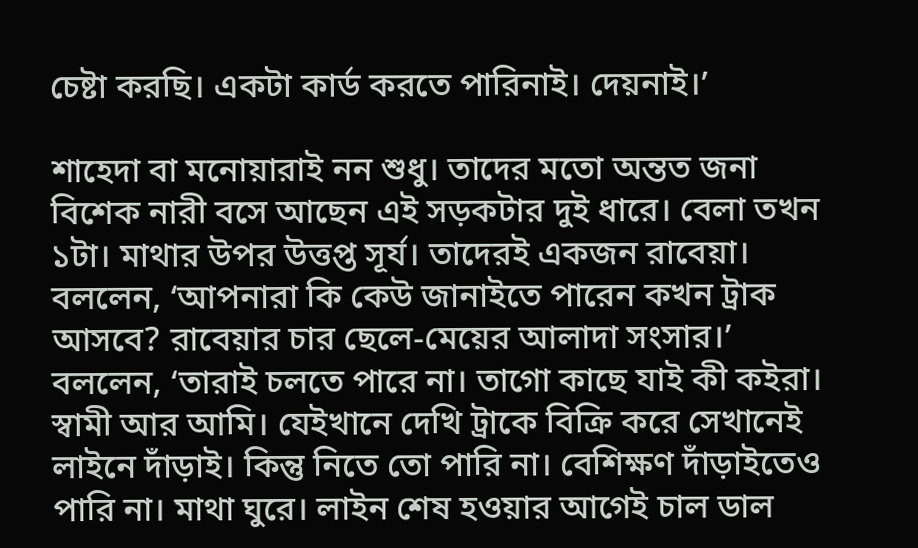চেষ্টা করছি। একটা কার্ড করতে পারিনাই। দেয়নাই।’

শাহেদা বা মনোয়ারাই নন শুধু। তাদের মতো অন্তত জনা বিশেক নারী বসে আছেন এই সড়কটার দুই ধারে। বেলা তখন ১টা। মাথার উপর উত্তপ্ত সূর্য। তাদেরই একজন রাবেয়া। বললেন, ‘আপনারা কি কেউ জানাইতে পারেন কখন ট্রাক আসবে? রাবেয়ার চার ছেলে-মেয়ের আলাদা সংসার।’ বললেন, ‘তারাই চলতে পারে না। তাগো কাছে যাই কী কইরা। স্বামী আর আমি। যেইখানে দেখি ট্রাকে বিক্রি করে সেখানেই লাইনে দাঁড়াই। কিন্তু নিতে তো পারি না। বেশিক্ষণ দাঁড়াইতেও পারি না। মাথা ঘুরে। লাইন শেষ হওয়ার আগেই চাল ডাল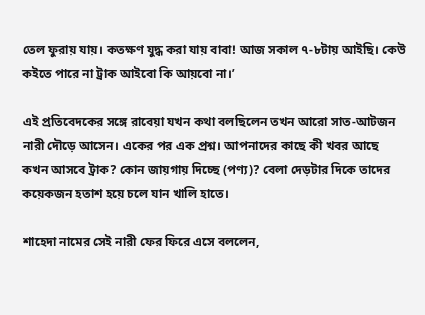তেল ফুরায় যায়। কতক্ষণ যুদ্ধ করা যায় বাবা! আজ সকাল ৭-৮টায় আইছি। কেউ কইতে পারে না ট্রাক আইবো কি আয়বো না।’

এই প্রতিবেদকের সঙ্গে রাবেয়া যখন কথা বলছিলেন তখন আরো সাত-আটজন নারী দৌড়ে আসেন। একের পর এক প্রশ্ন। আপনাদের কাছে কী খবর আছে কখন আসবে ট্রাক? কোন জায়গায় দিচ্ছে (পণ্য)? বেলা দেড়টার দিকে তাদের কয়েকজন হতাশ হয়ে চলে যান খালি হাতে।

শাহেদা নামের সেই নারী ফের ফিরে এসে বললেন,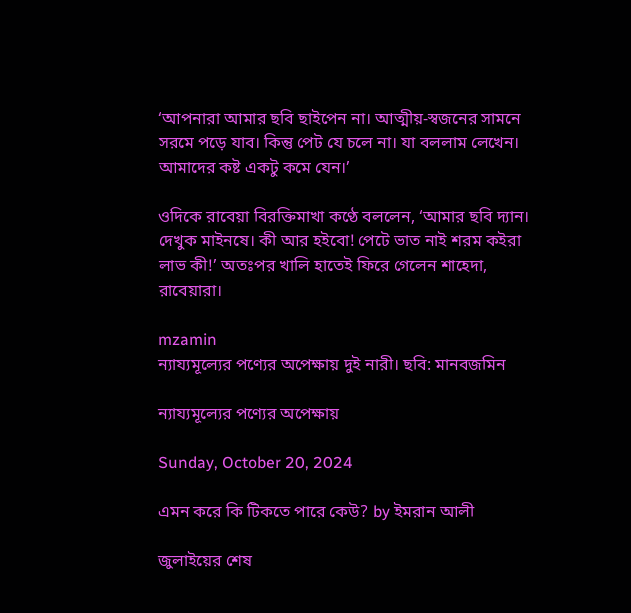‘আপনারা আমার ছবি ছাইপেন না। আত্মীয়-স্বজনের সামনে সরমে পড়ে যাব। কিন্তু পেট যে চলে না। যা বললাম লেখেন। আমাদের কষ্ট একটু কমে যেন।’

ওদিকে রাবেয়া বিরক্তিমাখা কণ্ঠে বললেন, ‘আমার ছবি দ্যান। দেখুক মাইনষে। কী আর হইবো! পেটে ভাত নাই শরম কইরা লাভ কী!’ অতঃপর খালি হাতেই ফিরে গেলেন শাহেদা, রাবেয়ারা।

mzamin
ন্যায্যমূল্যের পণ্যের অপেক্ষায় দুই নারী। ছবি: মানবজমিন

ন্যায্যমূল্যের পণ্যের অপেক্ষায়

Sunday, October 20, 2024

এমন করে কি টিকতে পারে কেউ? by ইমরান আলী

জুলাইয়ের শেষ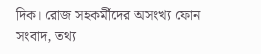দিক। রোজ সহকর্মীদের অসংখ্য ফোন সংবাদ, তথ্য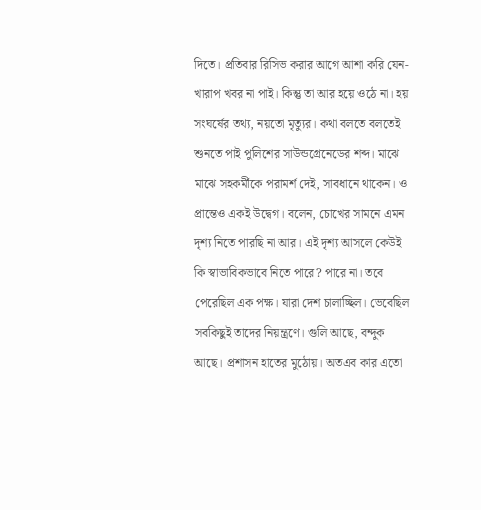দিতে। প্রতিবার রিসিভ করার আগে আশা করি যেন-খারাপ খবর না পাই। কিন্তু তা আর হয়ে ওঠে না। হয় সংঘর্ষের তথ্য, নয়তো মৃত্যুর। কথা বলতে বলতেই শুনতে পাই পুলিশের সাউন্ডগ্রেনেডের শব্দ। মাঝে মাঝে সহকর্মীকে পরামর্শ দেই, সাবধানে থাকেন। ও প্রান্তেও একই উদ্বেগ। বলেন, চোখের সামনে এমন দৃশ্য নিতে পারছি না আর। এই দৃশ্য আসলে কেউই কি স্বাভাবিকভাবে নিতে পারে? পারে না। তবে পেরেছিল এক পক্ষ। যারা দেশ চালাচ্ছিল। ভেবেছিল সবকিছুই তাদের নিয়ন্ত্রণে। গুলি আছে, বন্দুক আছে। প্রশাসন হাতের মুঠোয়। অতএব কার এতো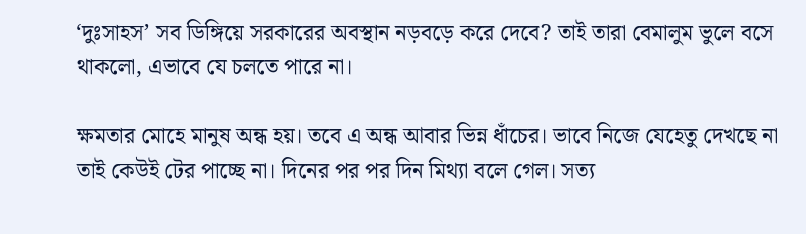‘দুঃসাহস’ সব ডিঙ্গিয়ে সরকারের অবস্থান নড়বড়ে করে দেবে? তাই তারা বেমালুম ভুলে বসে থাকলো, এভাবে যে চলতে পারে না।

ক্ষমতার মোহে মানুষ অন্ধ হয়। তবে এ অন্ধ আবার ভিন্ন ধাঁচের। ভাবে নিজে যেহেতু দেখছে না তাই কেউই টের পাচ্ছে না। দিনের পর পর দিন মিথ্যা বলে গেল। সত্য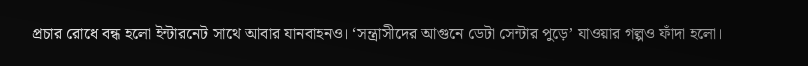প্রচার রোধে বন্ধ হলো ইন্টারনেট সাথে আবার যানবাহনও। ‘সন্ত্রাসীদের আগুনে ডেটা সেন্টার পুড়ে’ যাওয়ার গল্পও ফাঁদা হলো।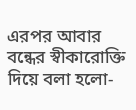এরপর আবার বন্ধের স্বীকারোক্তি দিয়ে বলা হলো-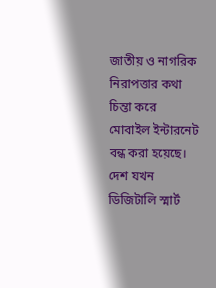জাতীয় ও নাগরিক নিরাপত্তার কথা চিন্তা করে মোবাইল ইন্টারনেট বন্ধ করা হয়েছে। দেশ যখন ডিজিটালি স্মার্ট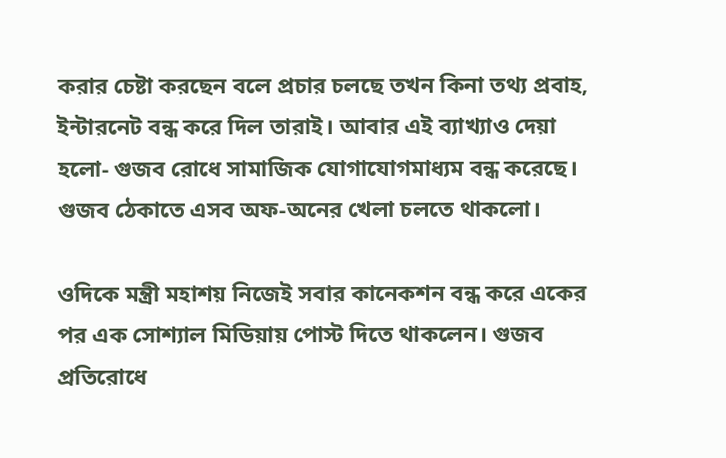করার চেষ্টা করছেন বলে প্রচার চলছে তখন কিনা তথ্য প্রবাহ, ইন্টারনেট বন্ধ করে দিল তারাই। আবার এই ব্যাখ্যাও দেয়া হলো- গুজব রোধে সামাজিক যোগাযোগমাধ্যম বন্ধ করেছে। গুজব ঠেকাতে এসব অফ-অনের খেলা চলতে থাকলো।

ওদিকে মন্ত্রী মহাশয় নিজেই সবার কানেকশন বন্ধ করে একের পর এক সোশ্যাল মিডিয়ায় পোস্ট দিতে থাকলেন। গুজব প্রতিরোধে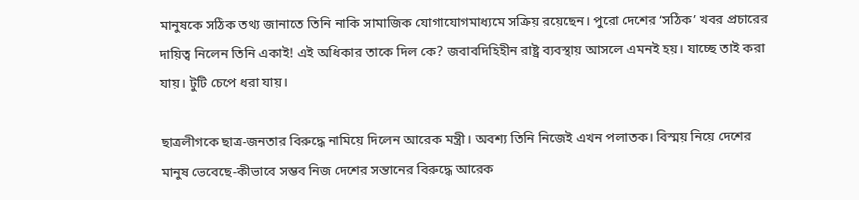মানুষকে সঠিক তথ্য জানাতে তিনি নাকি সামাজিক যোগাযোগমাধ্যমে সক্রিয় রয়েছেন। পুরো দেশের ‘সঠিক’ খবর প্রচারের দায়িত্ব নিলেন তিনি একাই! এই অধিকার তাকে দিল কে? জবাবদিহিহীন রাষ্ট্র ব্যবস্থায় আসলে এমনই হয়। যাচ্ছে তাই করা যায়। টুটি চেপে ধরা যায়।

ছাত্রলীগকে ছাত্র-জনতার বিরুদ্ধে নামিয়ে দিলেন আরেক মন্ত্রী। অবশ্য তিনি নিজেই এখন পলাতক। বিস্ময় নিয়ে দেশের মানুষ ভেবেছে-কীভাবে সম্ভব নিজ দেশের সন্তানের বিরুদ্ধে আরেক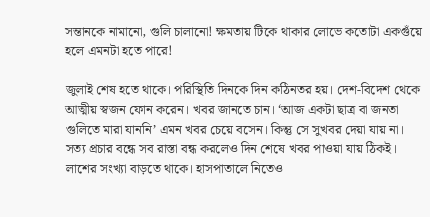সন্তানকে নামানো, গুলি চালানো! ক্ষমতায় টিকে থাকার লোভে কতোটা একগুঁয়ে হলে এমনটা হতে পারে!

জুলাই শেষ হতে থাকে। পরিস্থিতি দিনকে দিন কঠিনতর হয়। দেশ-বিদেশ থেকে আত্মীয় স্বজন ফোন করেন। খবর জানতে চান। ‘আজ একটা ছাত্র বা জনতা গুলিতে মারা যাননি’ এমন খবর চেয়ে বসেন। কিন্তু সে সুখবর দেয়া যায় না। সত্য প্রচার বন্ধে সব রাস্তা বন্ধ করলেও দিন শেষে খবর পাওয়া যায় ঠিকই। লাশের সংখ্যা বাড়তে থাকে। হাসপাতালে নিতেও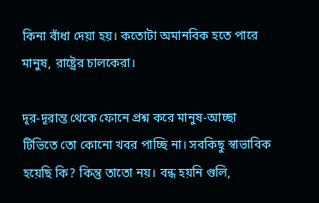কিনা বাঁধা দেয়া হয়। কতোটা অমানবিক হতে পারে মানুষ, রাষ্ট্রের চালকেরা।

দূর-দূরান্ত থেকে ফোনে প্রশ্ন করে মানুষ-আচ্ছা টিভিতে তো কোনো খবর পাচ্ছি না। সবকিছু স্বাভাবিক হয়েছি কি? কিন্তু তাতো নয়। বন্ধ হয়নি গুলি,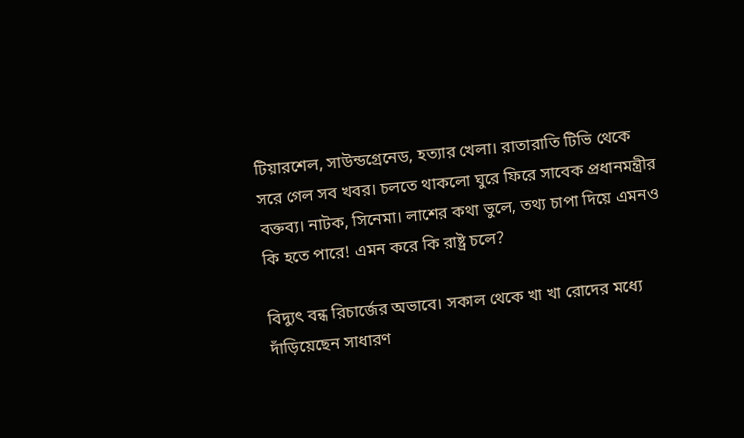টিয়ারশেল, সাউন্ডগ্রেনেড, হত্যার খেলা। রাতারাতি টিভি থেকে সরে গেল সব খবর। চলতে থাকলো ঘুরে ফিরে সাবেক প্রধানমন্ত্রীর বক্তব্য। নাটক, সিনেমা। লাশের কথা ভুলে, তথ্য চাপা দিয়ে এমনও কি হতে পারে! এমন করে কি রাষ্ট্র চলে?

বিদ্যুৎ বন্ধ রিচার্জের অভাবে। সকাল থেকে খা খা রোদের মধ্যে দাঁড়িয়েছেন সাধারণ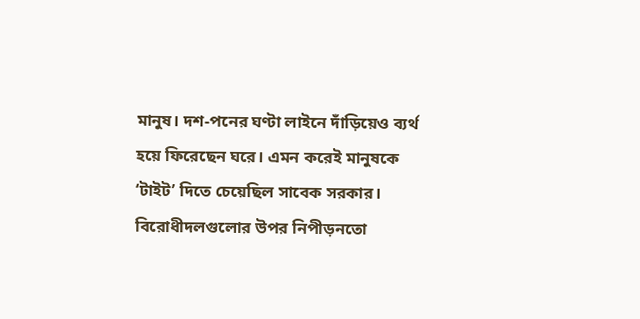মানুষ। দশ-পনের ঘণ্টা লাইনে দাঁড়িয়েও ব্যর্থ হয়ে ফিরেছেন ঘরে। এমন করেই মানুষকে ‘টাইট’ দিতে চেয়েছিল সাবেক সরকার। বিরোধীদলগুলোর উপর নিপীড়নতো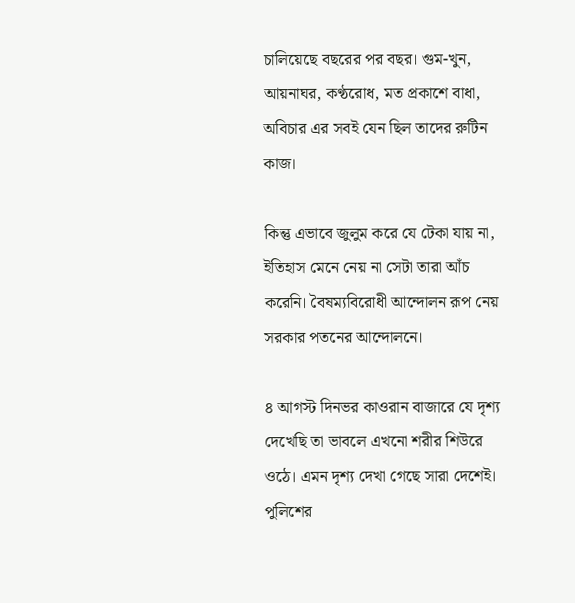চালিয়েছে বছরের পর বছর। গুম-খুন, আয়নাঘর, কণ্ঠরোধ, মত প্রকাশে বাধা, অবিচার এর সবই যেন ছিল তাদের রুটিন কাজ।

কিন্তু এভাবে জুলুম করে যে টেকা যায় না, ইতিহাস মেনে নেয় না সেটা তারা আঁচ করেনি। বৈষম্যবিরোধী আন্দোলন রূপ নেয় সরকার পতনের আন্দোলনে।

৪ আগস্ট দিনভর কাওরান বাজারে যে দৃশ্য দেখেছি তা ভাবলে এখনো শরীর শিউরে ওঠে। এমন দৃশ্য দেখা গেছে সারা দেশেই। পুলিশের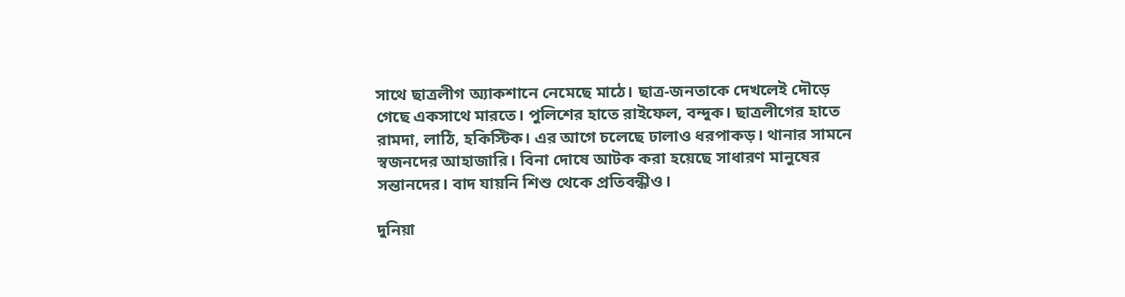সাথে ছাত্রলীগ অ্যাকশানে নেমেছে মাঠে। ছাত্র-জনতাকে দেখলেই দৌড়ে গেছে একসাথে মারতে। পুলিশের হাতে রাইফেল, বন্দুক। ছাত্রলীগের হাতে রামদা, লাঠি, হকিস্টিক। এর আগে চলেছে ঢালাও ধরপাকড়। থানার সামনে স্বজনদের আহাজারি। বিনা দোষে আটক করা হয়েছে সাধারণ মানুষের সন্তানদের। বাদ যায়নি শিশু থেকে প্রতিবন্ধীও।

দুনিয়া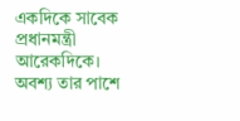একদিকে সাবেক প্রধানমন্ত্রী আরেকদিকে। অবশ্য তার পাশে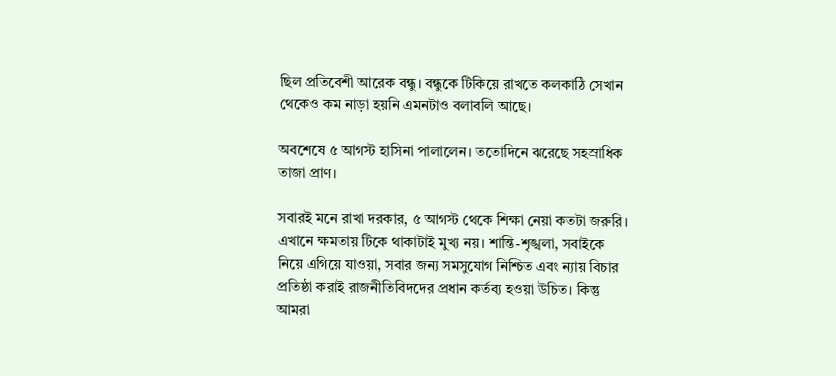ছিল প্রতিবেশী আরেক বন্ধু। বন্ধুকে টিকিয়ে রাখতে কলকাঠি সেখান থেকেও কম নাড়া হয়নি এমনটাও বলাবলি আছে।

অবশেষে ৫ আগস্ট হাসিনা পালালেন। ততোদিনে ঝরেছে সহস্রাধিক তাজা প্রাণ।

সবারই মনে রাখা দরকার, ৫ আগস্ট থেকে শিক্ষা নেয়া কতটা জরুরি। এখানে ক্ষমতায় টিকে থাকাটাই মুখ্য নয়। শান্তি-শৃঙ্খলা, সবাইকে নিয়ে এগিয়ে যাওয়া, সবার জন্য সমসুযোগ নিশ্চিত এবং ন্যায় বিচার প্রতিষ্ঠা করাই রাজনীতিবিদদের প্রধান কর্তব্য হওয়া উচিত। কিন্তু আমরা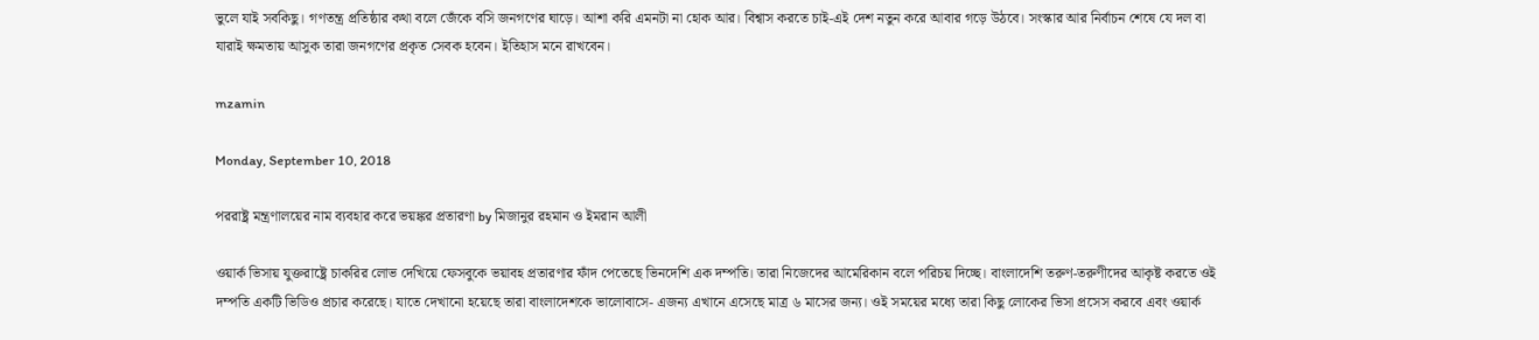ভুলে যাই সবকিছু। গণতন্ত্র প্রতিষ্ঠার কথা বলে জেঁকে বসি জনগণের ঘাড়ে। আশা করি এমনটা না হোক আর। বিশ্বাস করতে চাই-এই দেশ নতুন করে আবার গড়ে উঠবে। সংস্কার আর নির্বাচন শেষে যে দল বা যারাই ক্ষমতায় আসুক তারা জনগণের প্রকৃত সেবক হবেন। ইতিহাস মনে রাখবেন।

mzamin

Monday, September 10, 2018

পররাষ্ট্র মন্ত্রণালয়ের নাম ব্যবহার করে ভয়ঙ্কর প্রতারণা by মিজানুর রহমান ও ইমরান আলী

ওয়ার্ক ভিসায় যুক্তরাষ্ট্রে চাকরির লোভ দেখিয়ে ফেসবুকে ভয়াবহ প্রতারণার ফাঁদ পেতেছে ভিনদেশি এক দম্পতি। তারা নিজেদের আমেরিকান বলে পরিচয় দিচ্ছে। বাংলাদেশি তরুণ-তরুণীদের আকৃষ্ট করতে ওই দম্পতি একটি ভিডিও প্রচার করেছে। যাতে দেখানো হয়েছে তারা বাংলাদেশকে ভালোবাসে- এজন্য এখানে এসেছে মাত্র ৬ মাসের জন্য। ওই সময়ের মধ্যে তারা কিছু লোকের ভিসা প্রসেস করবে এবং ওয়ার্ক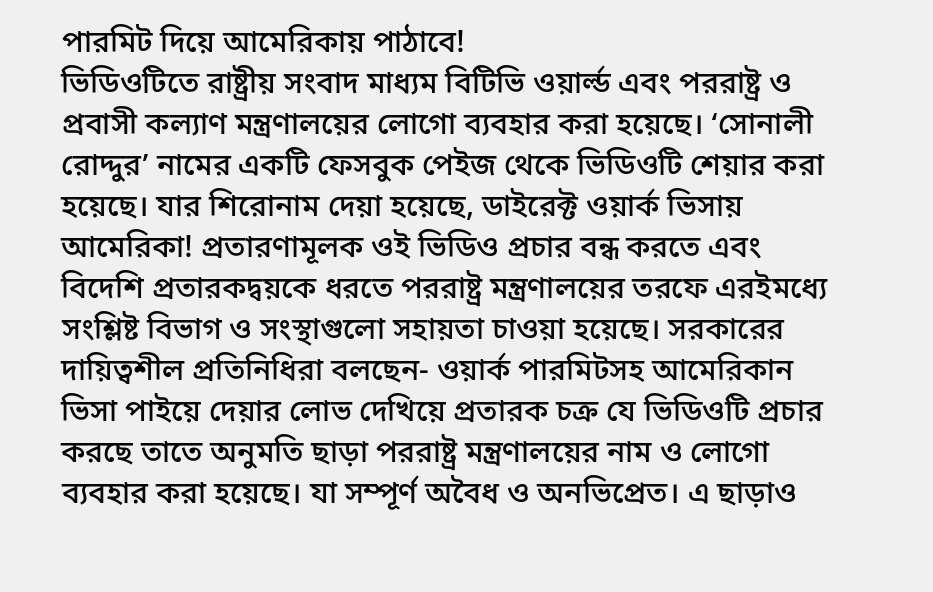পারমিট দিয়ে আমেরিকায় পাঠাবে!
ভিডিওটিতে রাষ্ট্রীয় সংবাদ মাধ্যম বিটিভি ওয়ার্ল্ড এবং পররাষ্ট্র ও প্রবাসী কল্যাণ মন্ত্রণালয়ের লোগো ব্যবহার করা হয়েছে। ‘সোনালী রোদ্দুর’ নামের একটি ফেসবুক পেইজ থেকে ভিডিওটি শেয়ার করা হয়েছে। যার শিরোনাম দেয়া হয়েছে, ডাইরেক্ট ওয়ার্ক ভিসায় আমেরিকা! প্রতারণামূলক ওই ভিডিও প্রচার বন্ধ করতে এবং বিদেশি প্রতারকদ্বয়কে ধরতে পররাষ্ট্র মন্ত্রণালয়ের তরফে এরইমধ্যে সংশ্লিষ্ট বিভাগ ও সংস্থাগুলো সহায়তা চাওয়া হয়েছে। সরকারের দায়িত্বশীল প্রতিনিধিরা বলছেন- ওয়ার্ক পারমিটসহ আমেরিকান ভিসা পাইয়ে দেয়ার লোভ দেখিয়ে প্রতারক চক্র যে ভিডিওটি প্রচার করছে তাতে অনুমতি ছাড়া পররাষ্ট্র মন্ত্রণালয়ের নাম ও লোগো ব্যবহার করা হয়েছে। যা সম্পূর্ণ অবৈধ ও অনভিপ্রেত। এ ছাড়াও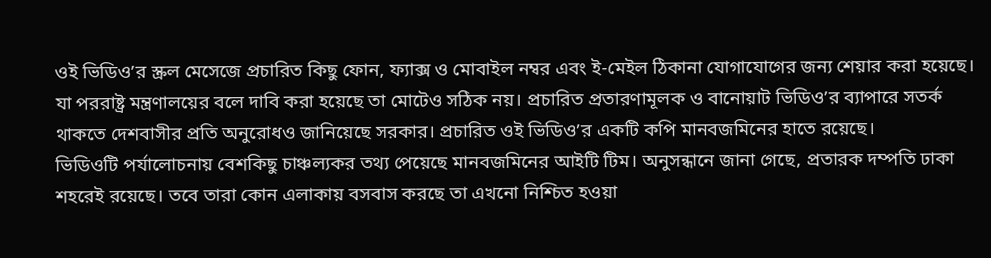ওই ভিডিও’র স্ক্রল মেসেজে প্রচারিত কিছু ফোন, ফ্যাক্স ও মোবাইল নম্বর এবং ই-মেইল ঠিকানা যোগাযোগের জন্য শেয়ার করা হয়েছে। যা পররাষ্ট্র মন্ত্রণালয়ের বলে দাবি করা হয়েছে তা মোটেও সঠিক নয়। প্রচারিত প্রতারণামূলক ও বানোয়াট ভিডিও’র ব্যাপারে সতর্ক থাকতে দেশবাসীর প্রতি অনুরোধও জানিয়েছে সরকার। প্রচারিত ওই ভিডিও’র একটি কপি মানবজমিনের হাতে রয়েছে।
ভিডিওটি পর্যালোচনায় বেশকিছু চাঞ্চল্যকর তথ্য পেয়েছে মানবজমিনের আইটি টিম। অনুসন্ধানে জানা গেছে, প্রতারক দম্পতি ঢাকা শহরেই রয়েছে। তবে তারা কোন এলাকায় বসবাস করছে তা এখনো নিশ্চিত হওয়া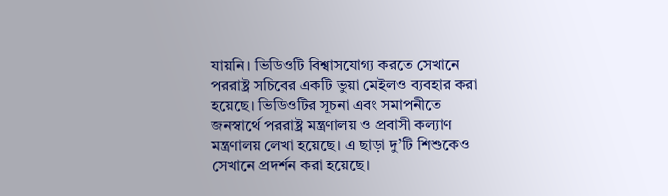যায়নি। ভিডিওটি বিশ্বাসযোগ্য করতে সেখানে পররাষ্ট্র সচিবের একটি ভুয়া মেইলও ব্যবহার করা হয়েছে। ভিডিওটির সূচনা এবং সমাপনীতে জনস্বার্থে পররাষ্ট্র মন্ত্রণালয় ও প্রবাসী কল্যাণ মন্ত্রণালয় লেখা হয়েছে। এ ছাড়া দু’টি শিশুকেও সেখানে প্রদর্শন করা হয়েছে।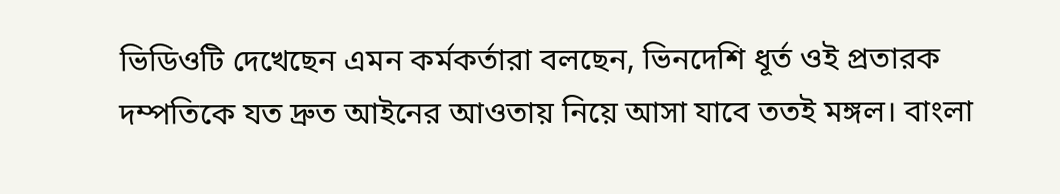ভিডিওটি দেখেছেন এমন কর্মকর্তারা বলছেন, ভিনদেশি ধূর্ত ওই প্রতারক দম্পতিকে যত দ্রুত আইনের আওতায় নিয়ে আসা যাবে ততই মঙ্গল। বাংলা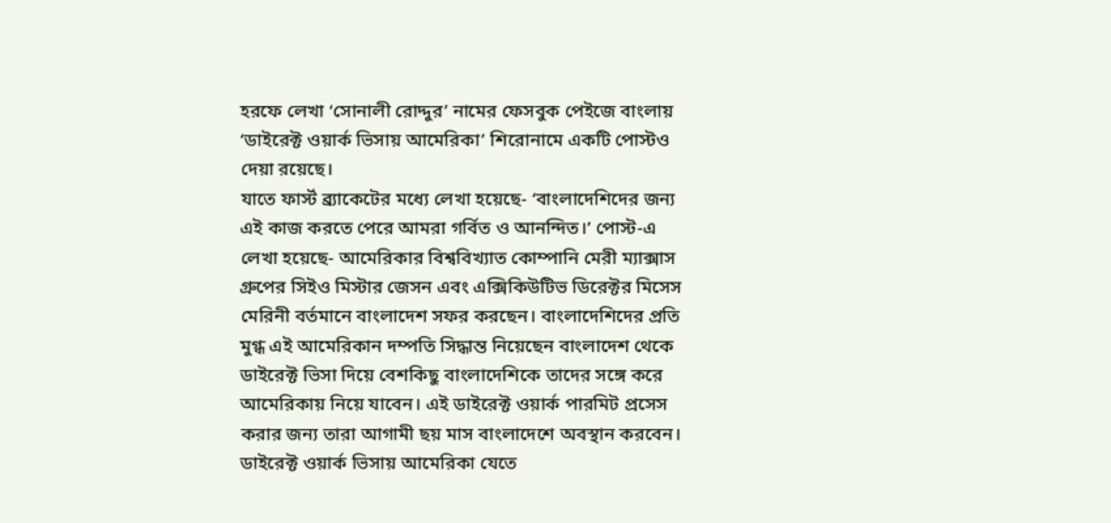হরফে লেখা ‘সোনালী রোদ্দুর’ নামের ফেসবুক পেইজে বাংলায় ‘ডাইরেক্ট ওয়ার্ক ভিসায় আমেরিকা’ শিরোনামে একটি পোস্টও দেয়া রয়েছে।
যাতে ফার্স্ট ব্র্যাকেটের মধ্যে লেখা হয়েছে- ‘বাংলাদেশিদের জন্য এই কাজ করতে পেরে আমরা গর্বিত ও আনন্দিত।’ পোস্ট-এ লেখা হয়েছে- আমেরিকার বিশ্ববিখ্যাত কোম্পানি মেরী ম্যাক্সাস গ্রুপের সিইও মিস্টার জেসন এবং এক্সিকিউটিভ ডিরেক্টর মিসেস মেরিনী বর্তমানে বাংলাদেশ সফর করছেন। বাংলাদেশিদের প্রতি মুগ্ধ এই আমেরিকান দম্পতি সিদ্ধান্ত নিয়েছেন বাংলাদেশ থেকে ডাইরেক্ট ভিসা দিয়ে বেশকিছু বাংলাদেশিকে তাদের সঙ্গে করে আমেরিকায় নিয়ে যাবেন। এই ডাইরেক্ট ওয়ার্ক পারমিট প্রসেস করার জন্য তারা আগামী ছয় মাস বাংলাদেশে অবস্থান করবেন। ডাইরেক্ট ওয়ার্ক ভিসায় আমেরিকা যেতে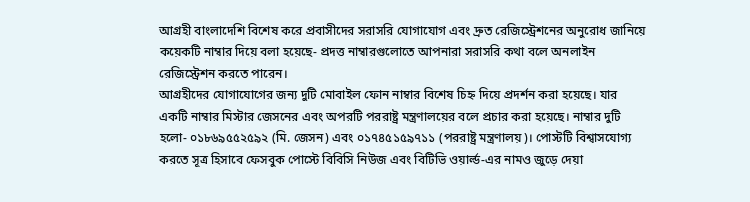আগ্রহী বাংলাদেশি বিশেষ করে প্রবাসীদের সরাসরি যোগাযোগ এবং দ্রুত রেজিস্ট্রেশনের অনুরোধ জানিয়ে কয়েকটি নাম্বার দিয়ে বলা হয়েছে- প্রদত্ত নাম্বারগুলোতে আপনারা সরাসরি কথা বলে অনলাইন রেজিস্ট্রেশন করতে পারেন।
আগ্রহীদের যোগাযোগের জন্য দুটি মোবাইল ফোন নাম্বার বিশেষ চিহ্ন দিয়ে প্রদর্শন করা হয়েছে। যার একটি নাম্বার মিস্টার জেসনের এবং অপরটি পররাষ্ট্র মন্ত্রণালয়ের বলে প্রচার করা হয়েছে। নাম্বার দুটি হলো- ০১৮৬৯৫৫২৫৯২ (মি. জেসন) এবং ০১৭৪৫১৫৯৭১১ (পররাষ্ট্র মন্ত্রণালয়)। পোস্টটি বিশ্বাসযোগ্য করতে সূত্র হিসাবে ফেসবুক পোস্টে বিবিসি নিউজ এবং বিটিভি ওয়ার্ল্ড-এর নামও জুড়ে দেয়া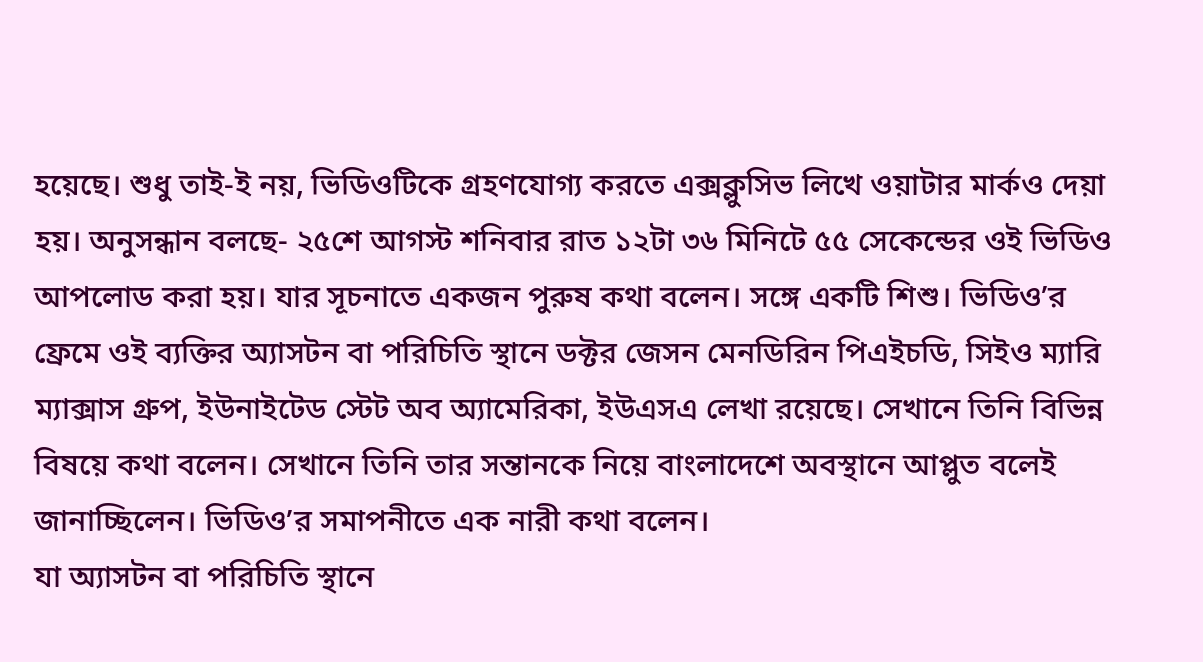হয়েছে। শুধু তাই-ই নয়, ভিডিওটিকে গ্রহণযোগ্য করতে এক্সক্লুসিভ লিখে ওয়াটার মার্কও দেয়া হয়। অনুসন্ধান বলছে- ২৫শে আগস্ট শনিবার রাত ১২টা ৩৬ মিনিটে ৫৫ সেকেন্ডের ওই ভিডিও আপলোড করা হয়। যার সূচনাতে একজন পুরুষ কথা বলেন। সঙ্গে একটি শিশু। ভিডিও’র ফ্রেমে ওই ব্যক্তির অ্যাসটন বা পরিচিতি স্থানে ডক্টর জেসন মেনডিরিন পিএইচডি, সিইও ম্যারি ম্যাক্সাস গ্রুপ, ইউনাইটেড স্টেট অব অ্যামেরিকা, ইউএসএ লেখা রয়েছে। সেখানে তিনি বিভিন্ন বিষয়ে কথা বলেন। সেখানে তিনি তার সন্তানকে নিয়ে বাংলাদেশে অবস্থানে আপ্লুত বলেই জানাচ্ছিলেন। ভিডিও’র সমাপনীতে এক নারী কথা বলেন।
যা অ্যাসটন বা পরিচিতি স্থানে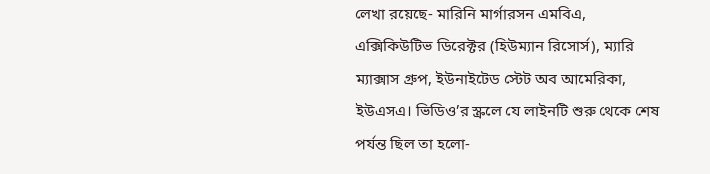লেখা রয়েছে- মারিনি মার্গারসন এমবিএ, এক্সিকিউটিভ ডিরেক্টর (হিউম্যান রিসোর্স), ম্যারি ম্যাক্সাস গ্রুপ, ইউনাইটেড স্টেট অব আমেরিকা, ইউএসএ। ভিডিও’র স্ক্রলে যে লাইনটি শুরু থেকে শেষ পর্যন্ত ছিল তা হলো-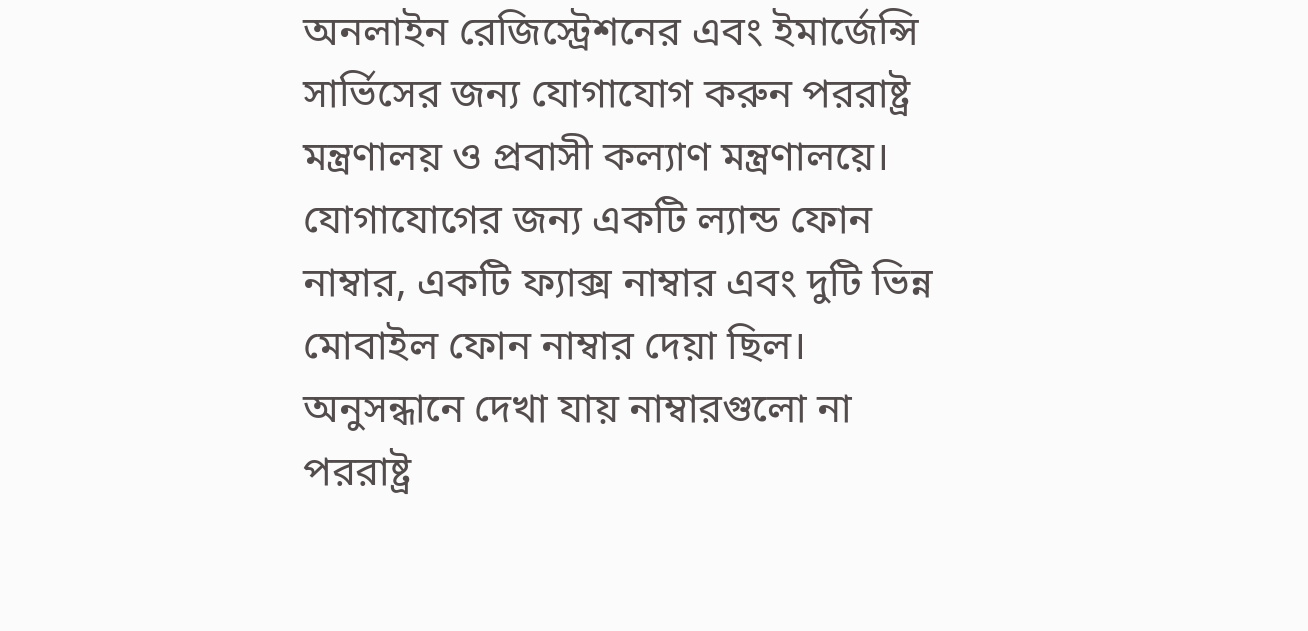অনলাইন রেজিস্ট্রেশনের এবং ইমার্জেন্সি সার্ভিসের জন্য যোগাযোগ করুন পররাষ্ট্র মন্ত্রণালয় ও প্রবাসী কল্যাণ মন্ত্রণালয়ে। যোগাযোগের জন্য একটি ল্যান্ড ফোন নাম্বার, একটি ফ্যাক্স নাম্বার এবং দুটি ভিন্ন মোবাইল ফোন নাম্বার দেয়া ছিল। অনুসন্ধানে দেখা যায় নাম্বারগুলো না পররাষ্ট্র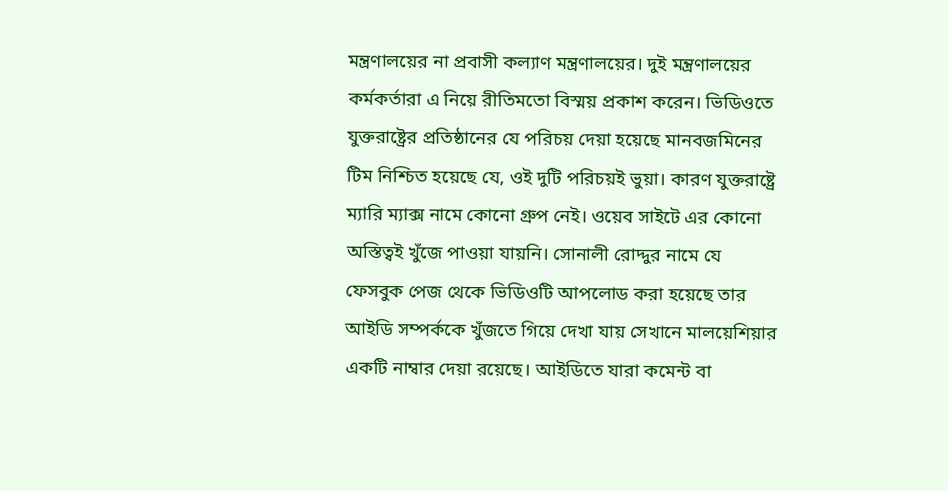মন্ত্রণালয়ের না প্রবাসী কল্যাণ মন্ত্রণালয়ের। দুই মন্ত্রণালয়ের কর্মকর্তারা এ নিয়ে রীতিমতো বিস্ময় প্রকাশ করেন। ভিডিওতে যুক্তরাষ্ট্রের প্রতিষ্ঠানের যে পরিচয় দেয়া হয়েছে মানবজমিনের টিম নিশ্চিত হয়েছে যে, ওই দুটি পরিচয়ই ভুয়া। কারণ যুক্তরাষ্ট্রে ম্যারি ম্যাক্স নামে কোনো গ্রুপ নেই। ওয়েব সাইটে এর কোনো অস্তিত্বই খুঁজে পাওয়া যায়নি। সোনালী রোদ্দুর নামে যে ফেসবুক পেজ থেকে ভিডিওটি আপলোড করা হয়েছে তার আইডি সম্পর্ককে খুঁজতে গিয়ে দেখা যায় সেখানে মালয়েশিয়ার একটি নাম্বার দেয়া রয়েছে। আইডিতে যারা কমেন্ট বা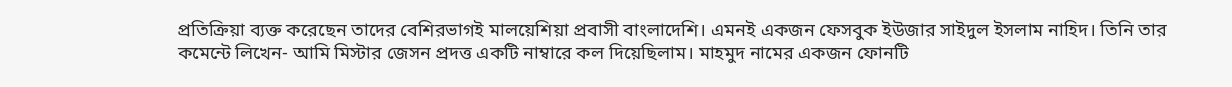প্রতিক্রিয়া ব্যক্ত করেছেন তাদের বেশিরভাগই মালয়েশিয়া প্রবাসী বাংলাদেশি। এমনই একজন ফেসবুক ইউজার সাইদুল ইসলাম নাহিদ। তিনি তার কমেন্টে লিখেন- আমি মিস্টার জেসন প্রদত্ত একটি নাম্বারে কল দিয়েছিলাম। মাহমুদ নামের একজন ফোনটি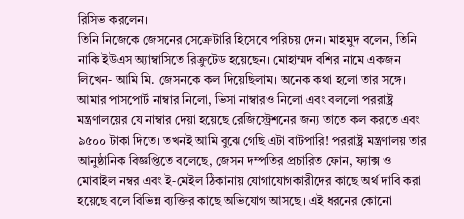রিসিভ করলেন।
তিনি নিজেকে জেসনের সেক্রেটারি হিসেবে পরিচয় দেন। মাহমুদ বলেন, তিনি নাকি ইউএস অ্যাম্বাসিতে রিক্রুটেড হয়েছেন। মোহাম্মদ বশির নামে একজন লিখেন- আমি মি. জেসনকে কল দিয়েছিলাম। অনেক কথা হলো তার সঙ্গে। আমার পাসপোর্ট নাম্বার নিলো, ভিসা নাম্বারও নিলো এবং বললো পররাষ্ট্র মন্ত্রণালয়ের যে নাম্বার দেয়া হয়েছে রেজিস্ট্রেশনের জন্য তাতে কল করতে এবং ৯৫০০ টাকা দিতে। তখনই আমি বুঝে গেছি এটা বাটপারি! পররাষ্ট্র মন্ত্রণালয় তার আনুষ্ঠানিক বিজ্ঞপ্তিতে বলেছে, জেসন দম্পতির প্রচারিত ফোন, ফ্যাক্স ও মোবাইল নম্বর এবং ই-মেইল ঠিকানায় যোগাযোগকারীদের কাছে অর্থ দাবি করা হয়েছে বলে বিভিন্ন ব্যক্তির কাছে অভিযোগ আসছে। এই ধরনের কোনো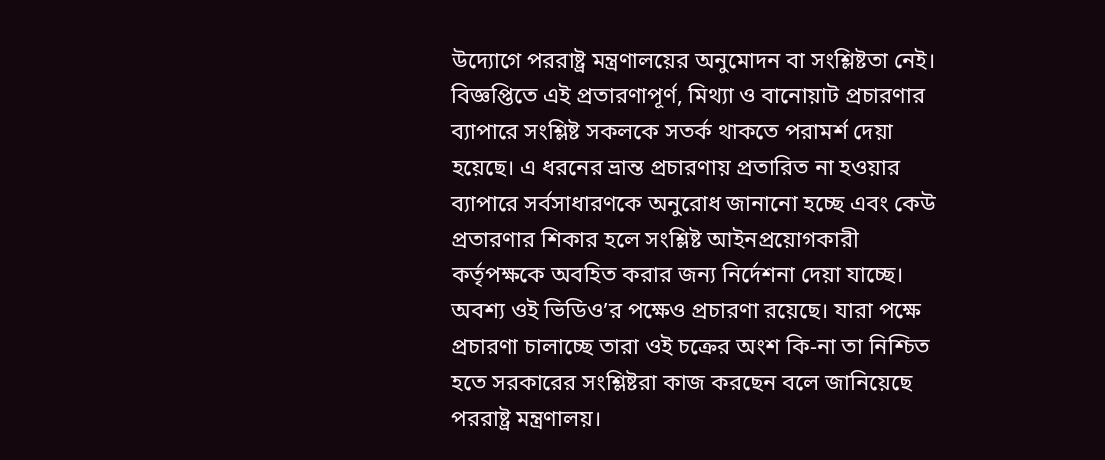উদ্যোগে পররাষ্ট্র মন্ত্রণালয়ের অনুমোদন বা সংশ্লিষ্টতা নেই। বিজ্ঞপ্তিতে এই প্রতারণাপূর্ণ, মিথ্যা ও বানোয়াট প্রচারণার ব্যাপারে সংশ্লিষ্ট সকলকে সতর্ক থাকতে পরামর্শ দেয়া হয়েছে। এ ধরনের ভ্রান্ত প্রচারণায় প্রতারিত না হওয়ার ব্যাপারে সর্বসাধারণকে অনুরোধ জানানো হচ্ছে এবং কেউ প্রতারণার শিকার হলে সংশ্লিষ্ট আইনপ্রয়োগকারী কর্তৃপক্ষকে অবহিত করার জন্য নির্দেশনা দেয়া যাচ্ছে। অবশ্য ওই ভিডিও’র পক্ষেও প্রচারণা রয়েছে। যারা পক্ষে প্রচারণা চালাচ্ছে তারা ওই চক্রের অংশ কি-না তা নিশ্চিত হতে সরকারের সংশ্লিষ্টরা কাজ করছেন বলে জানিয়েছে পররাষ্ট্র মন্ত্রণালয়।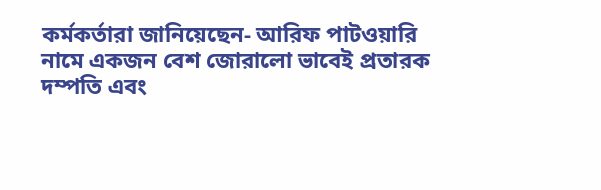কর্মকর্তারা জানিয়েছেন- আরিফ পাটওয়ারি নামে একজন বেশ জোরালো ভাবেই প্রতারক দম্পতি এবং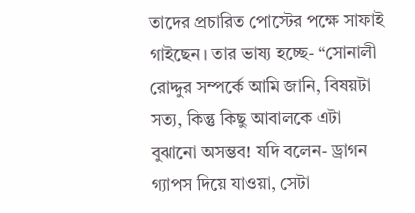তাদের প্রচারিত পোস্টের পক্ষে সাফাই গাইছেন। তার ভাষ্য হচ্ছে- “সোনালী  রোদ্দুর সম্পর্কে আমি জানি, বিষয়টা সত্য, কিন্তু কিছু আবালকে এটা বুঝানো অসম্ভব! যদি বলেন- ড্রাগন গ্যাপস দিয়ে যাওয়া, সেটা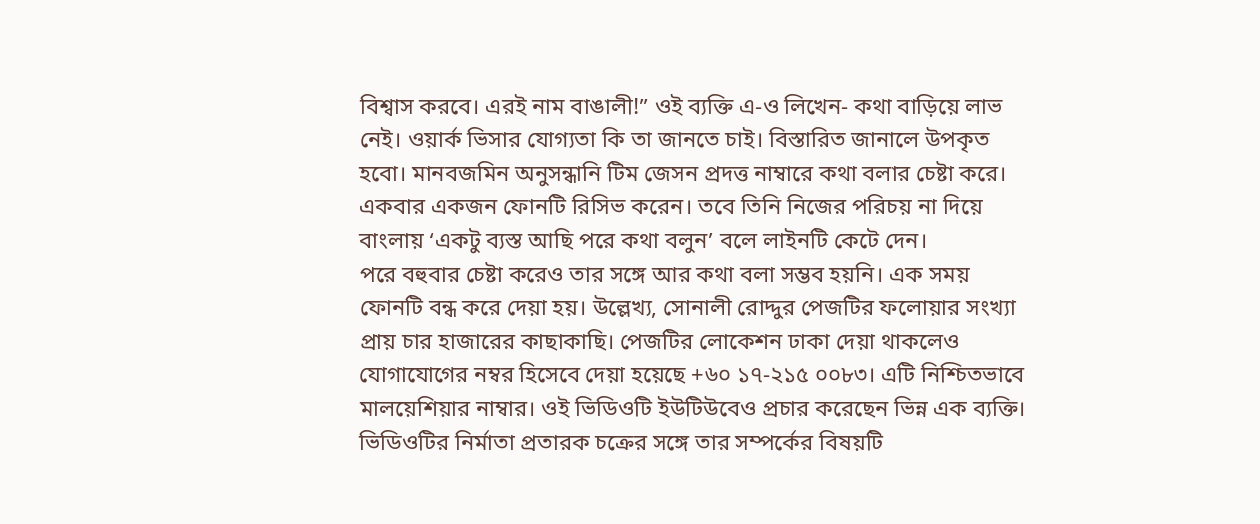বিশ্বাস করবে। এরই নাম বাঙালী!” ওই ব্যক্তি এ-ও লিখেন- কথা বাড়িয়ে লাভ নেই। ওয়ার্ক ভিসার যোগ্যতা কি তা জানতে চাই। বিস্তারিত জানালে উপকৃত হবো। মানবজমিন অনুসন্ধানি টিম জেসন প্রদত্ত নাম্বারে কথা বলার চেষ্টা করে। একবার একজন ফোনটি রিসিভ করেন। তবে তিনি নিজের পরিচয় না দিয়ে বাংলায় ‘একটু ব্যস্ত আছি পরে কথা বলুন’ বলে লাইনটি কেটে দেন।
পরে বহুবার চেষ্টা করেও তার সঙ্গে আর কথা বলা সম্ভব হয়নি। এক সময় ফোনটি বন্ধ করে দেয়া হয়। উল্লেখ্য, সোনালী রোদ্দুর পেজটির ফলোয়ার সংখ্যা প্রায় চার হাজারের কাছাকাছি। পেজটির লোকেশন ঢাকা দেয়া থাকলেও যোগাযোগের নম্বর হিসেবে দেয়া হয়েছে +৬০ ১৭-২১৫ ০০৮৩। এটি নিশ্চিতভাবে মালয়েশিয়ার নাম্বার। ওই ভিডিওটি ইউটিউবেও প্রচার করেছেন ভিন্ন এক ব্যক্তি। ভিডিওটির নির্মাতা প্রতারক চক্রের সঙ্গে তার সম্পর্কের বিষয়টি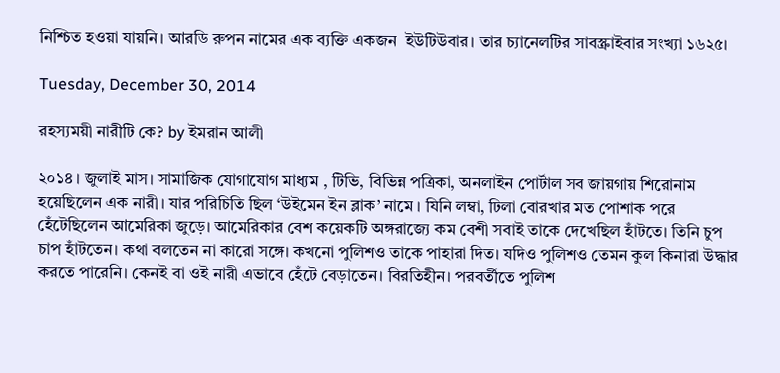নিশ্চিত হওয়া যায়নি। আরডি রুপন নামের এক ব্যক্তি একজন  ইউটিউবার। তার চ্যানেলটির সাবস্ক্রাইবার সংখ্যা ১৬২৫।

Tuesday, December 30, 2014

রহস্যময়ী নারীটি কে? by ইমরান আলী

২০১৪ । জুলাই মাস। সামাজিক যোগাযোগ মাধ্যম , টিভি, বিভিন্ন পত্রিকা, অনলাইন পোর্টাল সব জায়গায় শিরোনাম হয়েছিলেন এক নারী। যার পরিচিতি ছিল ‘উইমেন ইন ব্লাক’ নামে । যিনি লম্বা, ঢিলা বোরখার মত পোশাক পরে হেঁটেছিলেন আমেরিকা জুড়ে। আমেরিকার বেশ কয়েকটি অঙ্গরাজ্যে কম বেশী সবাই তাকে দেখেছিল হাঁটতে। তিনি চুপ চাপ হাঁটতেন। কথা বলতেন না কারো সঙ্গে। কখনো পুলিশও তাকে পাহারা দিত। যদিও পুলিশও তেমন কুল কিনারা উদ্ধার করতে পারেনি। কেনই বা ওই নারী এভাবে হেঁটে বেড়াতেন। বিরতিহীন। পরবর্তীতে পুলিশ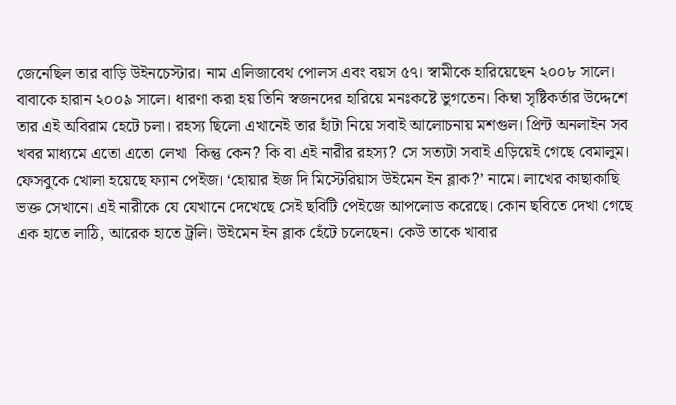জেনেছিল তার বাড়ি উইনচেস্টার। নাম এলিজাবেথ পোলস এবং বয়স ৫৭। স্বামীকে হারিয়েছেন ২০০৮ সালে। বাবাকে হারান ২০০৯ সালে। ধারণা করা হয় তিনি স্বজনদের হারিয়ে মনঃকষ্টে ভুগতেন। কিম্বা সৃষ্টিকর্তার উদ্দেশে তার এই অবিরাম হেটে চলা। রহস্য ছিলো এখানেই তার হাঁটা নিয়ে সবাই আলোচনায় মশগুল। প্রিন্ট অনলাইন সব খবর মাধ্যমে এতো এতো লেখা  কিন্তু কেন? কি বা এই নারীর রহস্য? সে সত্যটা সবাই এড়িয়েই গেছে বেমালুম। ফেসবুকে খোলা হয়েছে ফ্যান পেইজ। ‘হোয়ার ইজ দি মিস্টেরিয়াস উইমেন ইন ব্লাক?’ নামে। লাখের কাছাকাছি ভক্ত সেখানে। এই নারীকে যে যেখানে দেখেছে সেই ছবিটি পেইজে আপলোড করেছে। কোন ছবিতে দেখা গেছে এক হাতে লাঠি, আরেক হাতে ট্রলি। উইমেন ইন ব্লাক হেঁটে চলেছেন। কেউ তাকে খাবার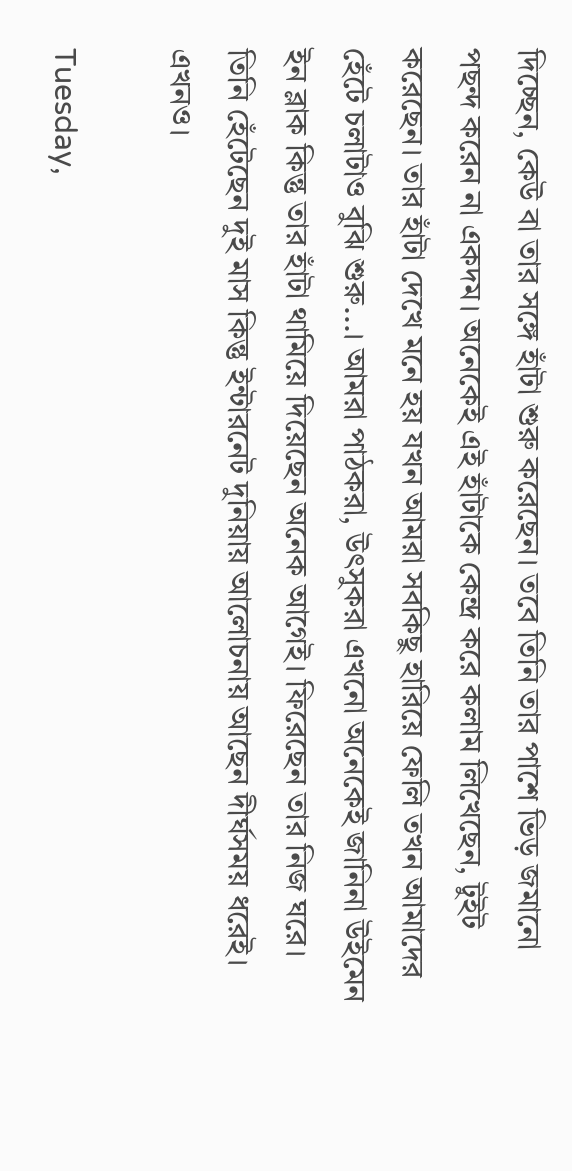দিচ্ছেন, কেউ বা তার সঙ্গে হাঁটা শুরু করেছেন। তবে তিনি তার পাশে ভিড় জমানো পছন্দ করেন না একদম। অনেকেই এই হাঁটাকে কেন্দ্র করে কলাম লিখেছেন, টুইট করেছেন। তার হাঁটা দেখে মনে হয় যখন আমরা সবকিছু হারিয়ে ফেলি তখন আমাদের হেঁটে চলাটাও বুঝি শুরু...। আমরা পাঠকরা, উৎসুকরা এখনো অনেকেই জানিনা উইমেন ইন ব্লাক কিন্তু তার হাঁটা থামিয়ে দিয়েছেন অনেক আগেই। ফিরেছেন তার নিজ ঘরে। তিনি হেঁটেছেন দুই মাস কিন্তু ইন্টারনেট দুনিয়ায় আলোচনায় আছেন দীর্ঘসময় ধরেই। এখনও।

Tuesday,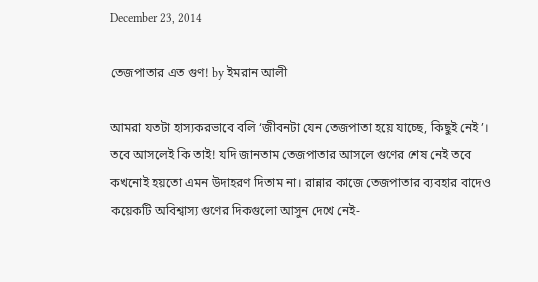December 23, 2014

তেজপাতার এত গুণ! by ইমরান আলী

আমরা যতটা হাস্যকরভাবে বলি ‘জীবনটা যেন তেজপাতা হয়ে যাচ্ছে, কিছুই নেই’। তবে আসলেই কি তাই! যদি জানতাম তেজপাতার আসলে গুণের শেষ নেই তবে কখনোই হয়তো এমন উদাহরণ দিতাম না। রান্নার কাজে তেজপাতার ব্যবহার বাদেও কয়েকটি অবিশ্বাস্য গুণের দিকগুলো আসুন দেখে নেই-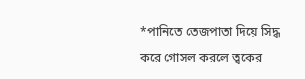*পানিতে তেজপাতা দিয়ে সিদ্ধ করে গোসল করলে ত্বকের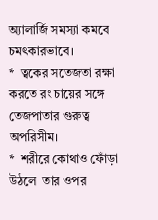অ্যালার্জি সমস্যা কমবে চমৎকারভাবে।
*  ত্বকের সতেজতা রক্ষা করতে রং চায়ের সঙ্গে তেজপাতার গুরুত্ব অপরিসীম।
*  শরীরে কোথাও ফোঁড়া উঠলে  তার ওপর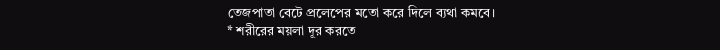তেজপাতা বেটে প্রলেপের মতো করে দিলে ব্যথা কমবে।
* শরীরের ময়লা দূর করতে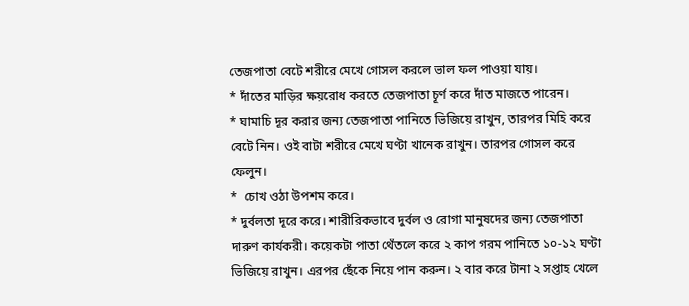তেজপাতা বেটে শরীরে মেখে গোসল করলে ভাল ফল পাওয়া যায়।
* দাঁতের মাড়ির ক্ষয়রোধ করতে তেজপাতা চূর্ণ করে দাঁত মাজতে পারেন।
* ঘামাচি দূর করার জন্য তেজপাতা পানিতে ভিজিয়ে রাখুন, তারপর মিহি করে বেটে নিন। ওই বাটা শরীরে মেখে ঘণ্টা খানেক রাখুন। তারপর গোসল করে ফেলুন।
*  চোখ ওঠা উপশম করে।
* দুর্বলতা দূরে করে। শারীরিকভাবে দুর্বল ও রোগা মানুষদের জন্য তেজপাতা দারুণ কার্যকরী। কয়েকটা পাতা থেঁতলে করে ২ কাপ গরম পানিতে ১০-১২ ঘণ্টা ভিজিয়ে রাখুন। এরপর ছেঁকে নিয়ে পান করুন। ২ বার করে টানা ২ সপ্তাহ খেলে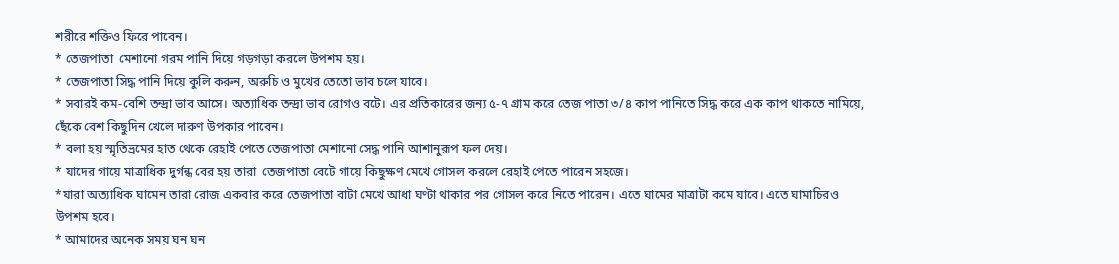শরীরে শক্তিও ফিরে পাবেন।
* তেজপাতা  মেশানো গরম পানি দিয়ে গড়গড়া করলে উপশম হয়।
* তেজপাতা সিদ্ধ পানি দিয়ে কুলি করুন, অরুচি ও মুখের তেতো ভাব চলে যাবে।
* সবারই কম-বেশি তন্দ্রা ভাব আসে। অত্যাধিক তন্দ্রা ভাব রোগও বটে। এর প্রতিকারের জন্য ৫-৭ গ্রাম করে তেজ পাতা ৩/৪ কাপ পানিতে সিদ্ধ করে এক কাপ থাকতে নামিয়ে, ছেঁকে বেশ কিছুদিন খেলে দারুণ উপকার পাবেন।
* বলা হয় স্মৃতিভ্রমের হাত থেকে রেহাই পেতে তেজপাতা মেশানো সেদ্ধ পানি আশানুরূপ ফল দেয়।
* যাদের গায়ে মাত্রাধিক দুর্গন্ধ বের হয় তারা  তেজপাতা বেটে গায়ে কিছুক্ষণ মেখে গোসল করলে রেহাই পেতে পারেন সহজে।
*যারা অত্যাধিক ঘামেন তারা রোজ একবার করে তেজপাতা বাটা মেখে আধা ঘণ্টা থাকার পর গোসল করে নিতে পারেন। এতে ঘামের মাত্রাটা কমে যাবে। এতে ঘামাচিরও উপশম হবে।
* আমাদের অনেক সময় ঘন ঘন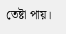তেষ্টা পায়।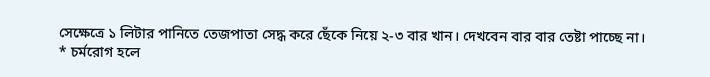সেক্ষেত্রে ১ লিটার পানিতে তেজপাতা সেদ্ধ করে ছেঁকে নিয়ে ২-৩ বার খান। দেখবেন বার বার তেষ্টা পাচ্ছে না।
* চর্মরোগ হলে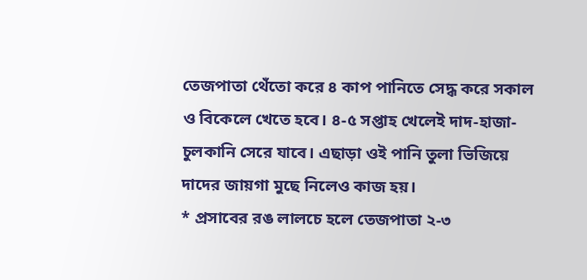তেজপাতা থেঁতো করে ৪ কাপ পানিতে সেদ্ধ করে সকাল ও বিকেলে খেতে হবে। ৪-৫ সপ্তাহ খেলেই দাদ-হাজা-চুলকানি সেরে যাবে। এছাড়া ওই পানি তুলা ভিজিয়ে দাদের জায়গা মুছে নিলেও কাজ হয়।
* প্রসাবের রঙ লালচে হলে তেজপাতা ২-৩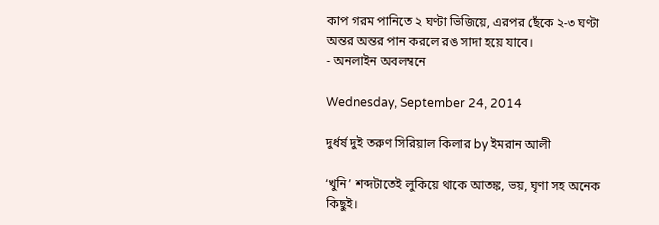কাপ গরম পানিতে ২ ঘণ্টা ভিজিয়ে, এরপর ছেঁকে ২-৩ ঘণ্টা অন্তর অন্তর পান করলে রঙ সাদা হয়ে যাবে।
- অনলাইন অবলম্বনে

Wednesday, September 24, 2014

দুর্ধর্ষ দুই তরুণ সিরিয়াল কিলার by ইমরান আলী

‘খুনি’ শব্দটাতেই লুকিয়ে থাকে আতঙ্ক, ভয়, ঘৃণা সহ অনেক কিছুই।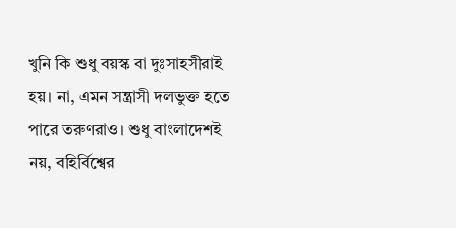খুনি কি শুধু বয়স্ক বা দুঃসাহসীরাই হয়। না, এমন সন্ত্রাসী দলভুক্ত হতে পারে তরুণরাও। শুধু বাংলাদেশই নয়, বহির্বিশ্বের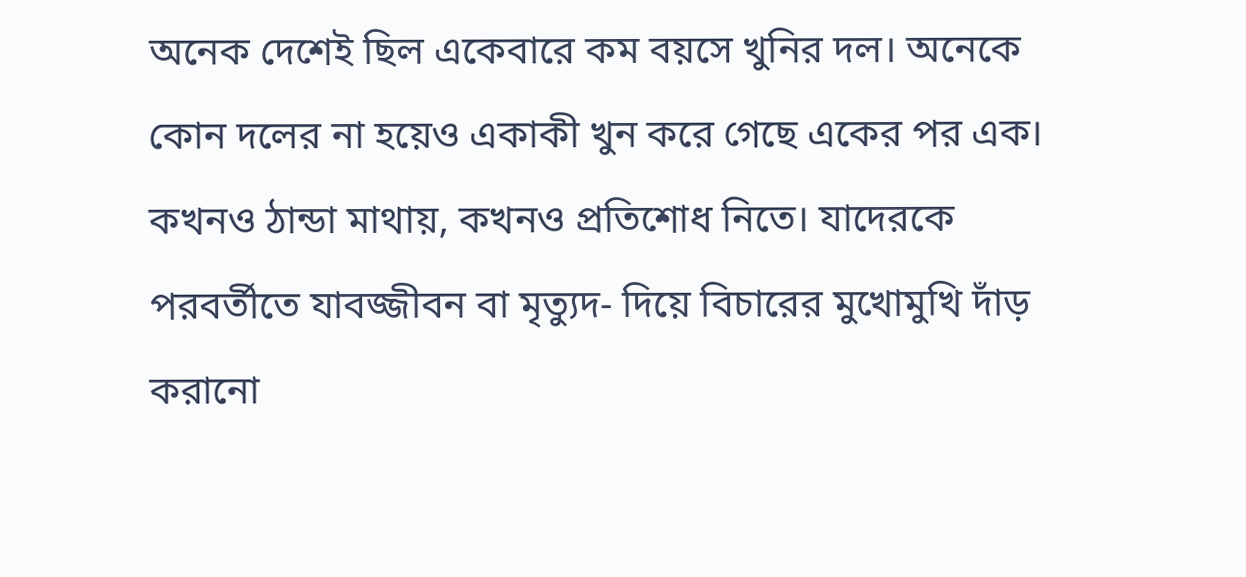অনেক দেশেই ছিল একেবারে কম বয়সে খুনির দল। অনেকে কোন দলের না হয়েও একাকী খুন করে গেছে একের পর এক। কখনও ঠান্ডা মাথায়, কখনও প্রতিশোধ নিতে। যাদেরকে পরবর্তীতে যাবজ্জীবন বা মৃত্যুদ- দিয়ে বিচারের মুখোমুখি দাঁড় করানো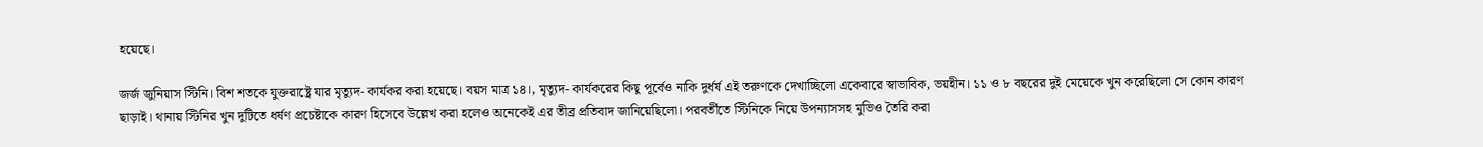হয়েছে।

জর্জ জুনিয়াস স্টিনি। বিশ শতকে যুক্তরাষ্ট্রে যার মৃত্যুদ- কার্যকর করা হয়েছে। বয়স মাত্র ১৪।, মৃত্যুদ- কার্যকরের কিছু পূর্বেও নাকি দুর্ধর্ষ এই তরুণকে দেখাচ্ছিলো একেবারে স্বাভাবিক, ভয়হীন। ১১ ও ৮ বছরের দুই মেয়েকে খুন করেছিলো সে কোন কারণ ছাড়াই। থানায় স্টিনির খুন দুটিতে ধর্ষণ প্রচেষ্টাকে কারণ হিসেবে উল্লেখ করা হলেও অনেকেই এর তীব্র প্রতিবাদ জানিয়েছিলো। পরবর্তীতে স্টিনিকে নিয়ে উপন্যাসসহ মুভিও তৈরি করা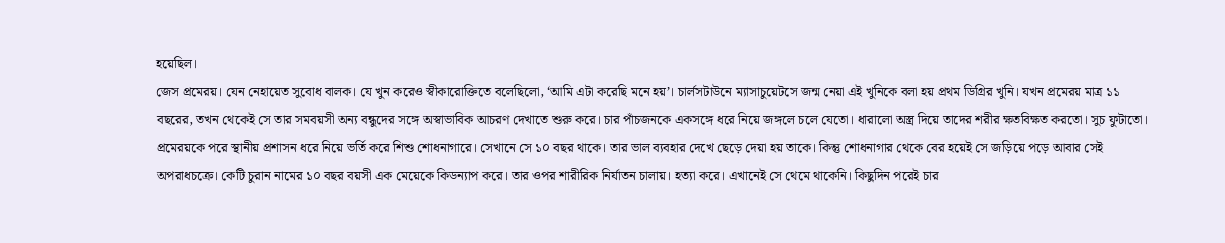হয়েছিল।
জেস প্রমেরয়। যেন নেহায়েত সুবোধ বালক। যে খুন করেও স্বীকারোক্তিতে বলেছিলো, ‘আমি এটা করেছি মনে হয়’। চার্লসটাউনে ম্যাসাচুয়েটসে জন্ম নেয়া এই খুনিকে বলা হয় প্রথম ডিগ্রির খুনি। যখন প্রমেরয় মাত্র ১১ বছরের, তখন থেকেই সে তার সমবয়সী অন্য বন্ধুদের সঙ্গে অস্বাভাবিক আচরণ দেখাতে শুরু করে। চার পাঁচজনকে একসঙ্গে ধরে নিয়ে জঙ্গলে চলে যেতো। ধারালো অস্ত্র দিয়ে তাদের শরীর ক্ষতবিক্ষত করতো। সুচ ফুটাতো। প্রমেরয়কে পরে স্থানীয় প্রশাসন ধরে নিয়ে ভর্তি করে শিশু শোধনাগারে। সেখানে সে ১০ বছর থাকে। তার ভাল ব্যবহার দেখে ছেড়ে দেয়া হয় তাকে। কিন্তু শোধনাগার থেকে বের হয়েই সে জড়িয়ে পড়ে আবার সেই অপরাধচক্রে। কেটি চুরান নামের ১০ বছর বয়সী এক মেয়েকে কিডন্যাপ করে। তার ওপর শারীরিক নির্যাতন চালায়। হত্যা করে। এখানেই সে থেমে থাকেনি। কিছুদিন পরেই চার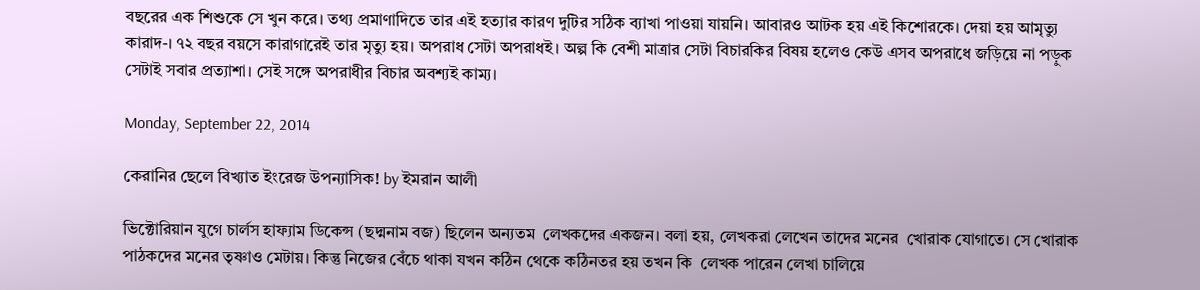বছরের এক শিশুকে সে খুন করে। তথ্য প্রমাণাদিতে তার এই হত্যার কারণ দুটির সঠিক ব্যাখা পাওয়া যায়নি। আবারও আটক হয় এই কিশোরকে। দেয়া হয় আমৃত্যু কারাদ-। ৭২ বছর বয়সে কারাগারেই তার মৃত্যু হয়। অপরাধ সেটা অপরাধই। অল্প কি বেশী মাত্রার সেটা বিচারকির বিষয় হলেও কেউ এসব অপরাধে জড়িয়ে না পড়ুক সেটাই সবার প্রত্যাশা। সেই সঙ্গে অপরাধীর বিচার অবশ্যই কাম্য।

Monday, September 22, 2014

কেরানির ছেলে বিখ্যাত ইংরেজ উপন্যাসিক! by ইমরান আলী

ভিক্টোরিয়ান যুগে চার্লস হাফ্যাম ডিকেন্স (ছদ্মনাম বজ) ছিলেন অন্যতম  লেখকদের একজন। বলা হয়, লেখকরা লেখেন তাদের মনের  খোরাক যোগাতে। সে খোরাক পাঠকদের মনের তৃষ্ণাও মেটায়। কিন্তু নিজের বেঁচে থাকা যখন কঠিন থেকে কঠিনতর হয় তখন কি  লেখক পারেন লেখা চালিয়ে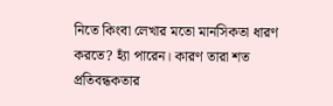নিতে কিংবা লেখার মতো মানসিকতা ধারণ করতে? হ্যাঁ পারেন। কারণ তারা শত প্রতিবন্ধকতার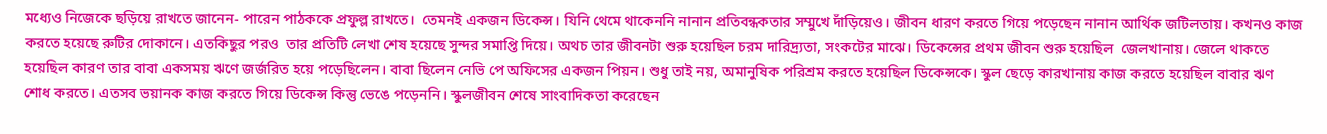মধ্যেও নিজেকে ছড়িয়ে রাখতে জানেন- পারেন পাঠককে প্রফুল্ল রাখতে।  তেমনই একজন ডিকেন্স। যিনি থেমে থাকেননি নানান প্রতিবন্ধকতার সম্মুখে দাঁড়িয়েও। জীবন ধারণ করতে গিয়ে পড়েছেন নানান আর্থিক জটিলতায়। কখনও কাজ করতে হয়েছে রুটির দোকানে। এতকিছুর পরও  তার প্রতিটি লেখা শেষ হয়েছে সুন্দর সমাপ্তি দিয়ে। অথচ তার জীবনটা শুরু হয়েছিল চরম দারিদ্র্যতা, সংকটের মাঝে। ডিকেন্সের প্রথম জীবন শুরু হয়েছিল  জেলখানায়। জেলে থাকতে হয়েছিল কারণ তার বাবা একসময় ঋণে জর্জরিত হয়ে পড়েছিলেন। বাবা ছিলেন নেভি পে অফিসের একজন পিয়ন। শুধু তাই নয়, অমানুষিক পরিশ্রম করতে হয়েছিল ডিকেন্সকে। স্কুল ছেড়ে কারখানায় কাজ করতে হয়েছিল বাবার ঋণ শোধ করতে। এতসব ভয়ানক কাজ করতে গিয়ে ডিকেন্স কিন্তু ভেঙে পড়েননি। স্কুলজীবন শেষে সাংবাদিকতা করেছেন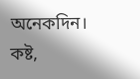অনেকদিন। কষ্ট,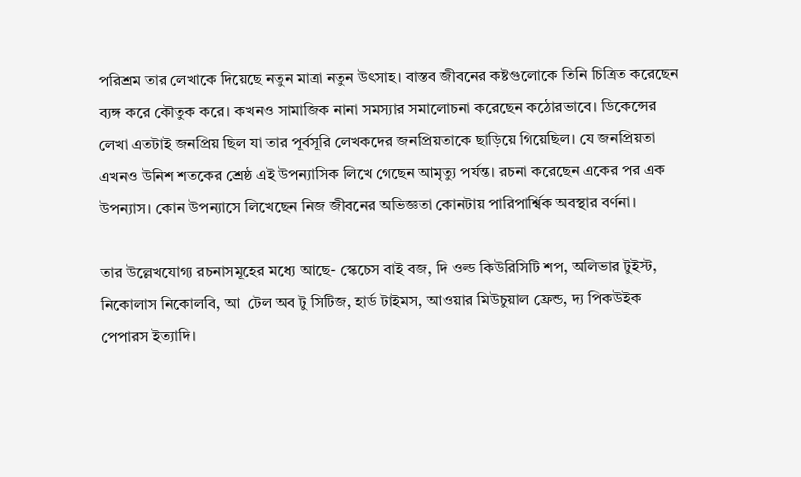পরিশ্রম তার লেখাকে দিয়েছে নতুন মাত্রা নতুন উৎসাহ। বাস্তব জীবনের কষ্টগুলোকে তিনি চিত্রিত করেছেন ব্যঙ্গ করে কৌতুক করে। কখনও সামাজিক নানা সমস্যার সমালোচনা করেছেন কঠোরভাবে। ডিকেন্সের লেখা এতটাই জনপ্রিয় ছিল যা তার পূর্বসূরি লেখকদের জনপ্রিয়তাকে ছাড়িয়ে গিয়েছিল। যে জনপ্রিয়তা এখনও উনিশ শতকের শ্রেষ্ঠ এই উপন্যাসিক লিখে গেছেন আমৃত্যু পর্যন্ত। রচনা করেছেন একের পর এক উপন্যাস। কোন উপন্যাসে লিখেছেন নিজ জীবনের অভিজ্ঞতা কোনটায় পারিপার্শ্বিক অবস্থার বর্ণনা।

তার উল্লেখযোগ্য রচনাসমূহের মধ্যে আছে- স্কেচেস বাই বজ, দি ওল্ড কিউরিসিটি শপ, অলিভার টুইস্ট, নিকোলাস নিকোলবি, আ  টেল অব টু সিটিজ, হার্ড টাইমস, আওয়ার মিউচুয়াল ফ্রেন্ড, দ্য পিকউইক পেপারস ইত্যাদি।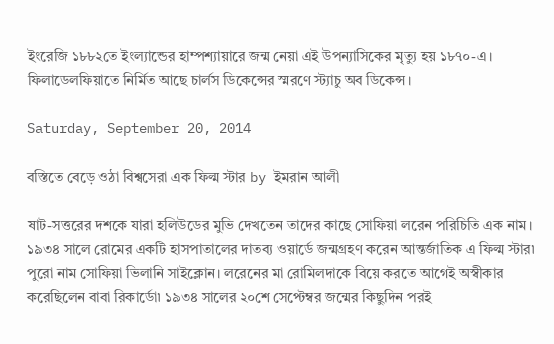ইংরেজি ১৮৮২তে ইংল্যান্ডের হাম্পশ্যায়ারে জন্ম নেয়া এই উপন্যাসিকের মৃত্যু হয় ১৮৭০-এ। ফিলাডেলফিয়াতে নির্মিত আছে চার্লস ডিকেন্সের স্মরণে স্ট্যাচু অব ডিকেন্স।

Saturday, September 20, 2014

বস্তিতে বেড়ে ওঠা বিশ্বসেরা এক ফিল্ম স্টার by ইমরান আলী

ষাট-সত্তরের দশকে যারা হলিউডের মুভি দেখতেন তাদের কাছে সোফিয়া লরেন পরিচিতি এক নাম। ১৯৩৪ সালে রোমের একটি হাসপাতালের দাতব্য ওয়ার্ডে জন্মগ্রহণ করেন আন্তর্জাতিক এ ফিল্ম স্টার৷ পুরো নাম সোফিয়া ভিলানি সাইক্লোন। লরেনের মা রোমিলদাকে বিয়ে করতে আগেই অস্বীকার করেছিলেন বাবা রিকার্ডো৷ ১৯৩৪ সালের ২০শে সেপ্টেম্বর জন্মের কিছুদিন পরই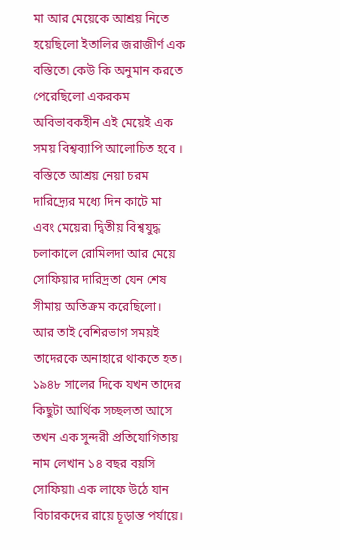মা আর মেয়েকে আশ্রয় নিতে হয়েছিলো ইতালির জরাজীর্ণ এক বস্তিতে৷ কেউ কি অনুমান করতে পেরেছিলো একরকম অবিভাবকহীন এই মেয়েই এক সময় বিশ্বব্যাপি আলোচিত হবে । বস্তিতে আশ্রয় নেয়া চরম দারিদ্র্যের মধ্যে দিন কাটে মা এবং মেয়ের৷ দ্বিতীয় বিশ্বযুদ্ধ চলাকালে রোমিলদা আর মেয়ে সোফিয়ার দারিদ্রতা যেন শেষ সীমায় অতিক্রম করেছিলো। আর তাই বেশিরভাগ সময়ই তাদেরকে অনাহারে থাকতে হত। ১৯৪৮ সালের দিকে যখন তাদের কিছুটা আর্থিক সচ্ছলতা আসে তখন এক সুন্দরী প্রতিযোগিতায় নাম লেখান ১৪ বছর বয়সি সোফিয়া৷ এক লাফে উঠে যান বিচারকদের রায়ে চূড়ান্ত পর্যায়ে।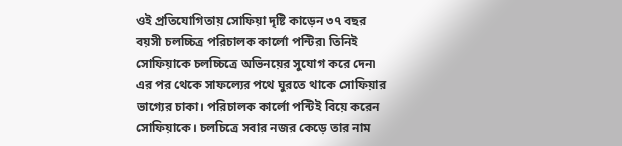ওই প্রতিযোগিতায় সোফিয়া দৃষ্টি কাড়েন ৩৭ বছর বয়সী চলচ্চিত্র পরিচালক কার্লো পন্টির৷ তিনিই সোফিয়াকে চলচ্চিত্রে অভিনয়ের সুযোগ করে দেন৷ এর পর থেকে সাফল্যের পথে ঘুরতে থাকে সোফিয়ার ভাগ্যের চাকা। পরিচালক কার্লো পন্টিই বিয়ে করেন সোফিয়াকে। চলচিত্রে সবার নজর কেড়ে তার নাম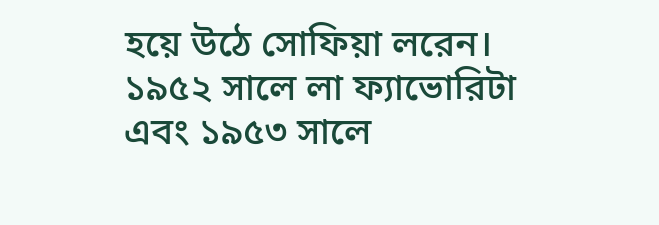হয়ে উঠে সোফিয়া লরেন। ১৯৫২ সালে লা ফ্যাভোরিটা এবং ১৯৫৩ সালে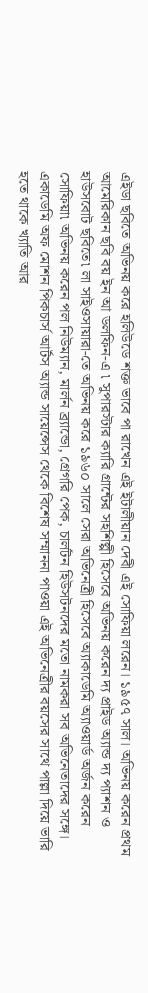এইডা ছবিতে অভিনয় করে হলিউডে শক্ত ভাবে পা রাখেন এই ইটালীয়ান দেবী এই সোফিয়া লরেন। ১৯৫৭ সাল। অভিনয় করেন প্রথম আমেরিকান ছবি বয় ইন আ ডলফিন-এ ৷ সুপারস্টার ক্যারি গ্রান্টের সহশিল্পী হিসেবে অভিনয় করেন দ্য প্রাইড অ্যান্ড দ্য প্যাশন ও হাউসবোট ছবিতে৷ লা সাইওসায়ারা-তে অভিনয় করে ১৯৬০ সালে সেরা অভিনেত্রী হিসেবে অ্যাকাডেমি অ্যাওয়ার্ড অর্জন করেন সোফিয়া৷ অভিনয় করেন পল নিউম্যান, মার্লন ব্র্যান্ডো, গ্রেগরি পেক, চার্লটন হিউসটনদের মতো নামকরা সব অভিনেতাদের সঙ্গে। একাডেমি অফ মোশন পিকচার্স আর্টস অ্যান্ড সায়েন্সেস থেকে বিশেষ সম্মাননা পাওয়া এই অভিনেত্রীর বয়সের সাথে পাল্লা দিয়ে ভারি হতে থাকে খ্যাতি আর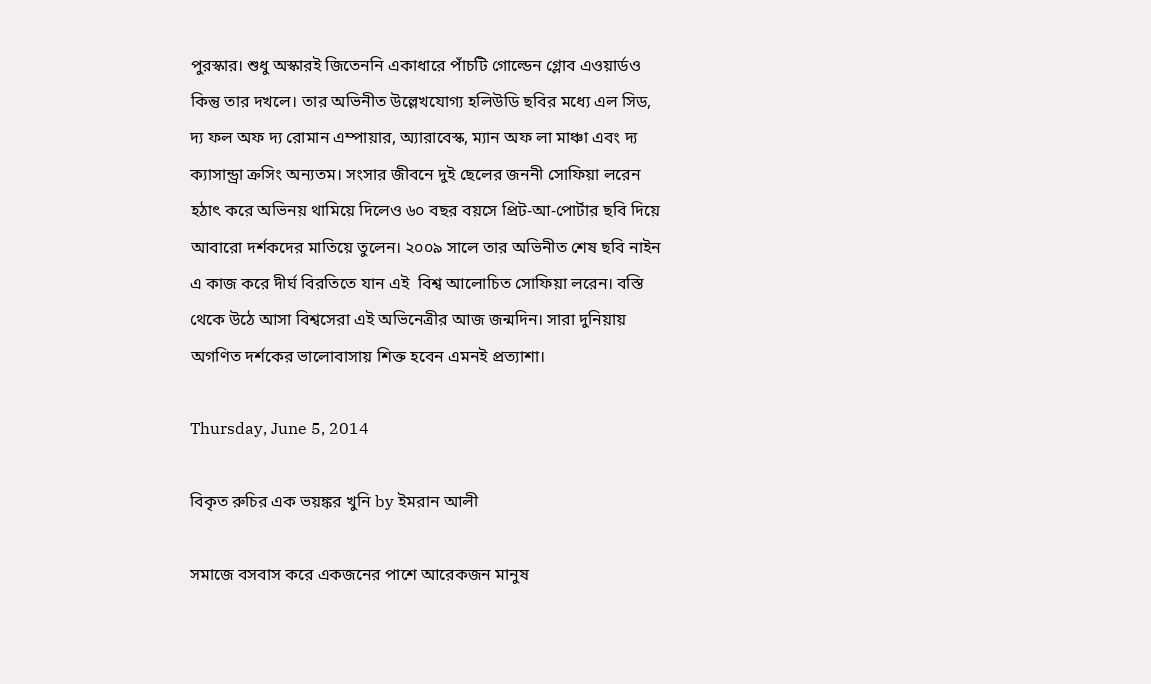পুরস্কার। শুধু অস্কারই জিতেননি একাধারে পাঁচটি গোল্ডেন গ্লোব এওয়ার্ডও কিন্তু তার দখলে। তার অভিনীত উল্লেখযোগ্য হলিউডি ছবির মধ্যে এল সিড, দ্য ফল অফ দ্য রোমান এম্পায়ার, অ্যারাবেস্ক, ম্যান অফ লা মাঞ্চা এবং দ্য ক্যাসান্ড্রা ক্রসিং অন্যতম। সংসার জীবনে দুই ছেলের জননী সোফিয়া লরেন হঠাৎ করে অভিনয় থামিয়ে দিলেও ৬০ বছর বয়সে প্রিট-আ-পোর্টার ছবি দিয়ে আবারো দর্শকদের মাতিয়ে তুলেন। ২০০৯ সালে তার অভিনীত শেষ ছবি নাইন এ কাজ করে দীর্ঘ বিরতিতে যান এই  বিশ্ব আলোচিত সোফিয়া লরেন। বস্তি থেকে উঠে আসা বিশ্বসেরা এই অভিনেত্রীর আজ জন্মদিন। সারা দুনিয়ায় অগণিত দর্শকের ভালোবাসায় শিক্ত হবেন এমনই প্রত্যাশা।

Thursday, June 5, 2014

বিকৃত রুচির এক ভয়ঙ্কর খুনি by ইমরান আলী

সমাজে বসবাস করে একজনের পাশে আরেকজন মানুষ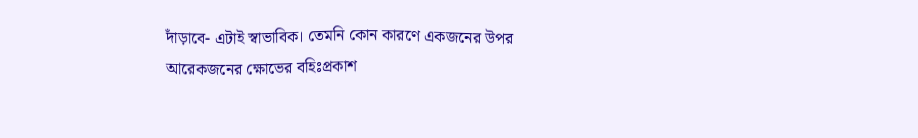দাঁড়াবে- এটাই স্বাভাবিক। তেমনি কোন কারণে একজনের উপর আরেকজনের ক্ষোভের বহিঃপ্রকাশ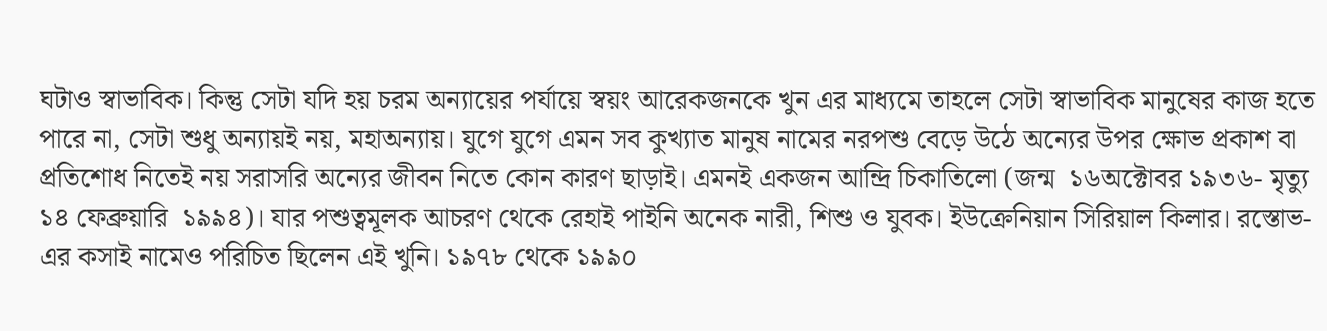ঘটাও স্বাভাবিক। কিন্তু সেটা যদি হয় চরম অন্যায়ের পর্যায়ে স্বয়ং আরেকজনকে খুন এর মাধ্যমে তাহলে সেটা স্বাভাবিক মানুষের কাজ হতে পারে না, সেটা শুধু অন্যায়ই নয়, মহাঅন্যায়। যুগে যুগে এমন সব কুখ্যাত মানুষ নামের নরপশু বেড়ে উঠে অন্যের উপর ক্ষোভ প্রকাশ বা প্রতিশোধ নিতেই নয় সরাসরি অন্যের জীবন নিতে কোন কারণ ছাড়াই। এমনই একজন আন্দ্রি চিকাতিলো (জন্ম  ১৬অক্টোবর ১৯৩৬- মৃত্যু ১৪ ফেব্রুয়ারি  ১৯৯৪)। যার পশুত্বমূলক আচরণ থেকে রেহাই পাইনি অনেক নারী, শিশু ও যুবক। ইউক্রেনিয়ান সিরিয়াল কিলার। রস্তোভ-এর কসাই নামেও পরিচিত ছিলেন এই খুনি। ১৯৭৮ থেকে ১৯৯০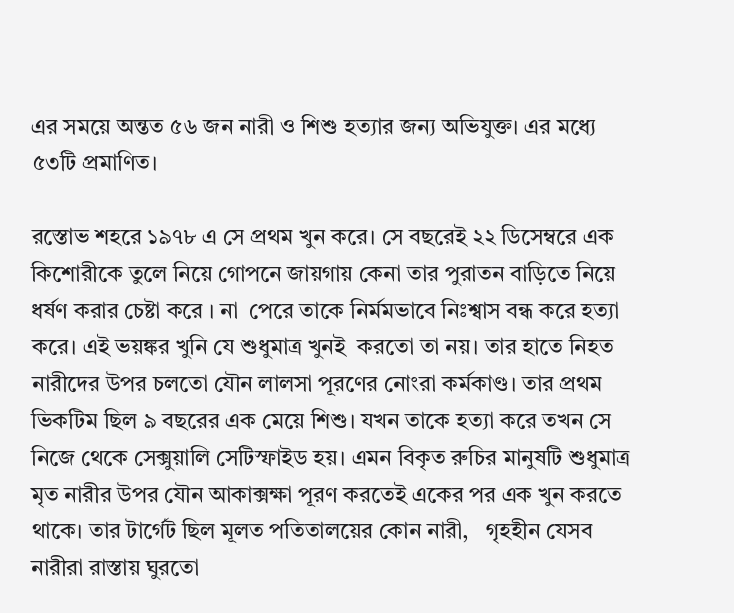এর সময়ে অন্তত ৫৬ জন নারী ও শিশু হত্যার জন্য অভিযুক্ত। এর মধ্যে ৫৩টি প্রমাণিত।

রস্তোভ শহরে ১৯৭৮ এ সে প্রথম খুন করে। সে বছরেই ২২ ডিসেম্বরে এক কিশোরীকে তুলে নিয়ে গোপনে জায়গায় কেনা তার পুরাতন বাড়িতে নিয়ে ধর্ষণ করার চেষ্টা করে । না  পেরে তাকে নির্মমভাবে নিঃশ্বাস বন্ধ করে হত্যা করে। এই ভয়ঙ্কর খুনি যে শুধুমাত্র খুনই  করতো তা নয়। তার হাতে নিহত নারীদের উপর চলতো যৌন লালসা পূরণের নোংরা কর্মকাণ্ড। তার প্রথম ভিকটিম ছিল ৯ বছরের এক মেয়ে শিশু। যখন তাকে হত্যা করে তখন সে নিজে থেকে সেক্সুয়ালি সেটিস্ফাইড হয়। এমন বিকৃত রুচির মানুষটি শুধুমাত্র মৃত নারীর উপর যৌন আকাক্সক্ষা পূরণ করতেই একের পর এক খুন করতে থাকে। তার টার্গেট ছিল মূলত পতিতালয়ের কোন নারী,   গৃহহীন যেসব নারীরা রাস্তায় ঘুরতো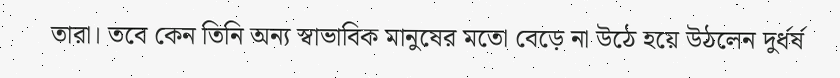তারা। তবে কেন তিনি অন্য স্বাভাবিক মানুষের মতো বেড়ে না উঠে হয়ে উঠলেন দুর্ধর্ষ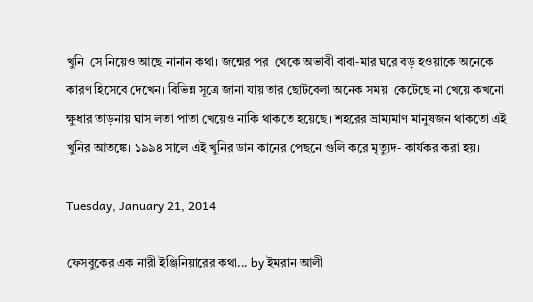খুনি  সে নিয়েও আছে নানান কথা। জন্মের পর  থেকে অভাবী বাবা-মার ঘরে বড় হওয়াকে অনেকে কারণ হিসেবে দেখেন। বিভিন্ন সূত্রে জানা যায় তার ছোটবেলা অনেক সময়  কেটেছে না খেয়ে কখনো ক্ষুধার তাড়নায় ঘাস লতা পাতা খেয়েও নাকি থাকতে হয়েছে। শহরের ভ্রাম্যমাণ মানুষজন থাকতো এই খুনির আতঙ্কে। ১৯৯৪ সালে এই খুনির ডান কানের পেছনে গুলি করে মৃত্যুদ- কার্যকর করা হয়।

Tuesday, January 21, 2014

ফেসবুকের এক নারী ইঞ্জিনিয়ারের কথা... by ইমরান আলী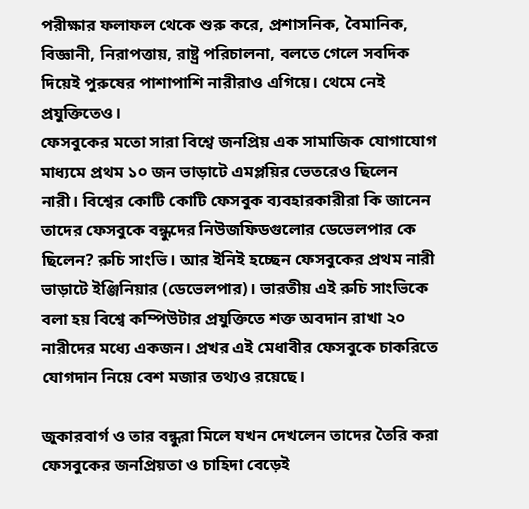পরীক্ষার ফলাফল থেকে শুরু করে, প্রশাসনিক, বৈমানিক, বিজ্ঞানী, নিরাপত্তায়, রাষ্ট্র পরিচালনা, বলতে গেলে সবদিক দিয়েই পুরুষের পাশাপাশি নারীরাও এগিয়ে। থেমে নেই প্রযুক্তিতেও।
ফেসবুকের মতো সারা বিশ্বে জনপ্রিয় এক সামাজিক যোগাযোগ মাধ্যমে প্রথম ১০ জন ভাড়াটে এমপ্লয়ির ভেতরেও ছিলেন নারী। বিশ্বের কোটি কোটি ফেসবুক ব্যবহারকারীরা কি জানেন তাদের ফেসবুকে বন্ধুদের নিউজফিডগুলোর ডেভেলপার কে ছিলেন? রুচি সাংভি। আর ইনিই হচ্ছেন ফেসবুকের প্রথম নারী ভাড়াটে ইঞ্জিনিয়ার (ডেভেলপার)। ভারতীয় এই রুচি সাংভিকে বলা হয় বিশ্বে কম্পিউটার প্রযুক্তিতে শক্ত অবদান রাখা ২০ নারীদের মধ্যে একজন। প্রখর এই মেধাবীর ফেসবুকে চাকরিতে যোগদান নিয়ে বেশ মজার তথ্যও রয়েছে।

জুকারবার্গ ও তার বন্ধুরা মিলে যখন দেখলেন তাদের তৈরি করা ফেসবুকের জনপ্রিয়তা ও চাহিদা বেড়েই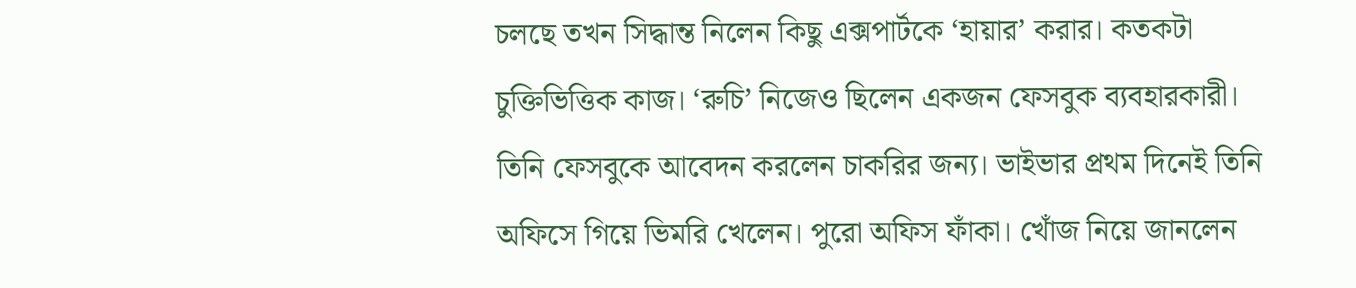চলছে তখন সিদ্ধান্ত নিলেন কিছু এক্সপার্টকে ‘হায়ার’ করার। কতকটা চুক্তিভিত্তিক কাজ। ‘রুচি’ নিজেও ছিলেন একজন ফেসবুক ব্যবহারকারী। তিনি ফেসবুকে আবেদন করলেন চাকরির জন্য। ভাইভার প্রথম দিনেই তিনি অফিসে গিয়ে ভিমরি খেলেন। পুরো অফিস ফাঁকা। খোঁজ নিয়ে জানলেন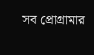সব প্রোগ্রামার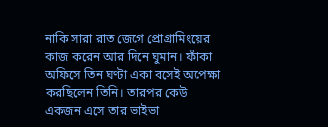নাকি সারা রাত জেগে প্রোগ্রামিংয়ের কাজ করেন আর দিনে ঘুমান। ফাঁকা অফিসে তিন ঘণ্টা একা বসেই অপেক্ষা করছিলেন তিনি। তারপর কেউ একজন এসে তার ভাইভা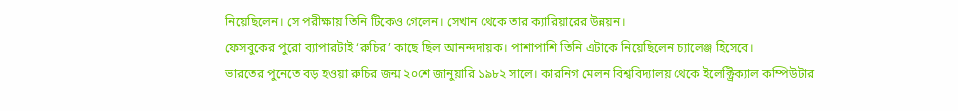নিয়েছিলেন। সে পরীক্ষায় তিনি টিকেও গেলেন। সেখান থেকে তার ক্যারিয়ারের উন্নয়ন।
ফেসবুকের পুরো ব্যাপারটাই ‘রুচির’ কাছে ছিল আনন্দদায়ক। পাশাপাশি তিনি এটাকে নিয়েছিলেন চ্যালেঞ্জ হিসেবে।
ভারতের পুনেতে বড় হওয়া রুচির জন্ম ২০শে জানুয়ারি ১৯৮২ সালে। কারনিগ মেলন বিশ্ববিদ্যালয় থেকে ইলেক্ট্রিক্যাল কম্পিউটার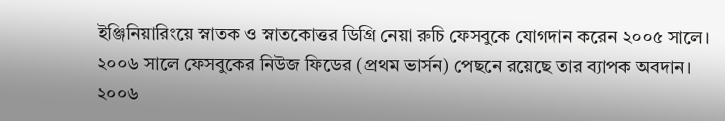ইঞ্জিনিয়ারিংয়ে স্নাতক ও স্নাতকোত্তর ডিগ্রি নেয়া রুচি ফেসবুকে যোগদান করেন ২০০৫ সালে। ২০০৬ সালে ফেসবুকের নিউজ ফিডের (প্রথম ভার্সন) পেছনে রয়েছে তার ব্যাপক অবদান। ২০০৬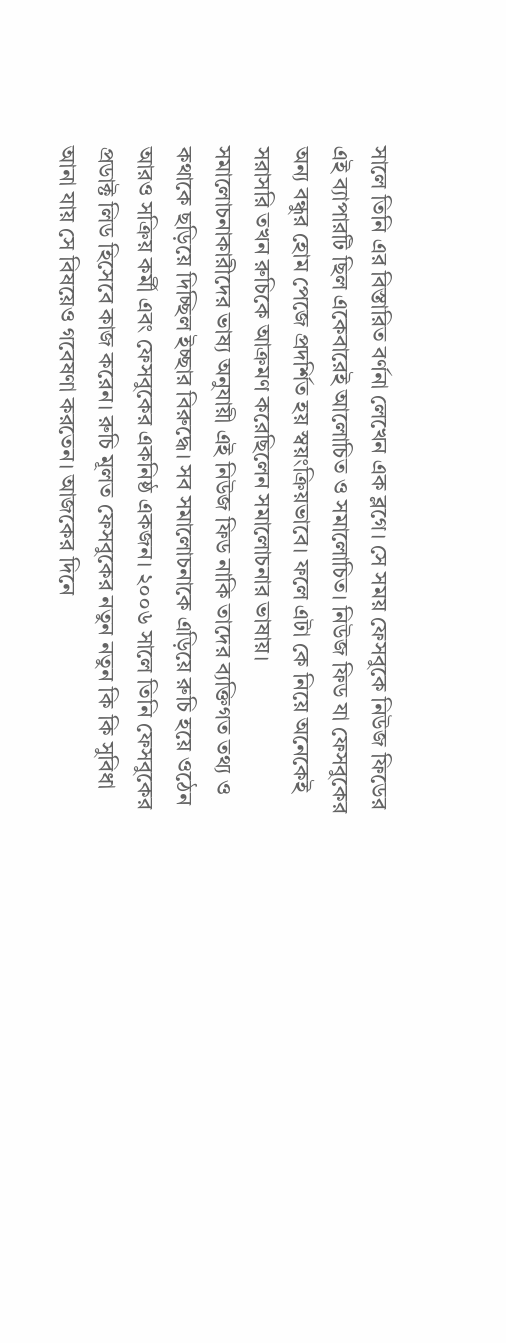সালে তিনি এর বিস্তারিত বর্ণনা লেখেন এক ব্লগে। সে সময় ফেসবুকে নিউজ ফিডের এই ব্যাপারটি ছিল একেবারেই আলোচিত ও সমালোচিত। নিউজ ফিড যা ফেসবুকের অন্য বন্ধুর হোম পেজে প্রদর্শিত হয় স্বয়ংক্রিয়ভাবে। ফলে এটা কে নিয়ে অনেকেই সরাসরি তখন রুচিকে আক্রমণ করেছিলেন সমালোচনার ভাষায়। সমালোচনাকারীদের ভাষ্য অনুযায়ী এই নিউজ ফিড নাকি তাদের ব্যক্তিগত তথ্য ও কথাকে ছড়িয়ে দিচ্ছিল ইচ্ছার বিরুদ্ধে। সব সমালোচনাকে এড়িয়ে রুচি হয়ে ওঠেন আরও সক্রিয় কর্মী এবং ফেসবুকের একনিষ্ঠ একজন। ২০০৬ সালে তিনি ফেসবুকের প্রডাক্ট লিড হিসেবে কাজ করেন। রুচি মূলত ফেসবুকের নতুন নতুন কি কি সুবিধা আনা যায় সে বিষয়েও গবেষণা করতেন। আজকের দিনে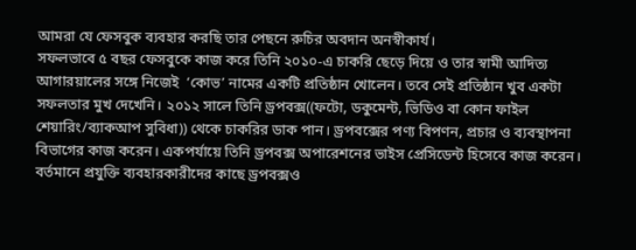আমরা যে ফেসবুক ব্যবহার করছি তার পেছনে রুচির অবদান অনস্বীকার্য।
সফলভাবে ৫ বছর ফেসবুকে কাজ করে তিনি ২০১০-এ চাকরি ছেড়ে দিয়ে ও তার স্বামী আদিত্য আগারয়ালের সঙ্গে নিজেই  ‘কোভ’ নামের একটি প্রতিষ্ঠান খোলেন। তবে সেই প্রতিষ্ঠান খুব একটা সফলতার মুখ দেখেনি। ২০১২ সালে তিনি ড্রপবক্স((ফটো, ডকুমেন্ট, ভিডিও বা কোন ফাইল শেয়ারিং/ব্যাকআপ সুবিধা)) থেকে চাকরির ডাক পান। ড্রপবক্সের পণ্য বিপণন, প্রচার ও ব্যবস্থাপনা বিভাগের কাজ করেন। একপর্যায়ে তিনি ড্রপবক্স অপারেশনের ভাইস প্রেসিডেন্ট হিসেবে কাজ করেন। বর্তমানে প্রযুক্তি ব্যবহারকারীদের কাছে ড্রপবক্সও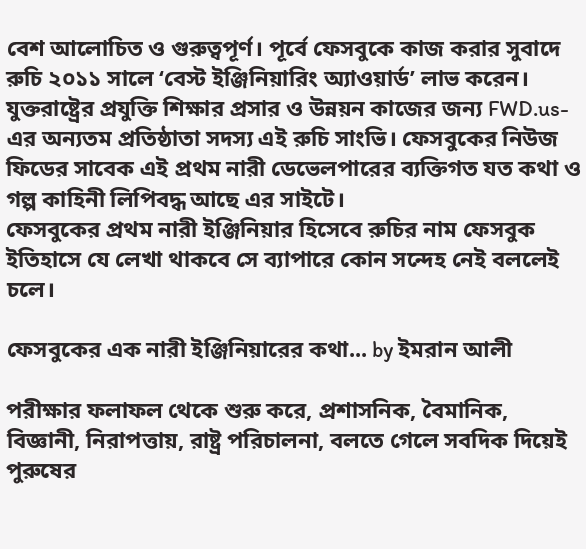বেশ আলোচিত ও গুরুত্বপূর্ণ। পূর্বে ফেসবুকে কাজ করার সুবাদে রুচি ২০১১ সালে ‘বেস্ট ইঞ্জিনিয়ারিং অ্যাওয়ার্ড’ লাভ করেন। যুক্তরাষ্ট্রের প্রযুক্তি শিক্ষার প্রসার ও উন্নয়ন কাজের জন্য FWD.us-এর অন্যতম প্রতিষ্ঠাতা সদস্য এই রুচি সাংভি। ফেসবুকের নিউজ ফিডের সাবেক এই প্রথম নারী ডেভেলপারের ব্যক্তিগত যত কথা ও গল্প কাহিনী লিপিবদ্ধ আছে এর সাইটে।
ফেসবুকের প্রথম নারী ইঞ্জিনিয়ার হিসেবে রুচির নাম ফেসবুক ইতিহাসে যে লেখা থাকবে সে ব্যাপারে কোন সন্দেহ নেই বললেই চলে।

ফেসবুকের এক নারী ইঞ্জিনিয়ারের কথা... by ইমরান আলী

পরীক্ষার ফলাফল থেকে শুরু করে, প্রশাসনিক, বৈমানিক, বিজ্ঞানী, নিরাপত্তায়, রাষ্ট্র পরিচালনা, বলতে গেলে সবদিক দিয়েই পুরুষের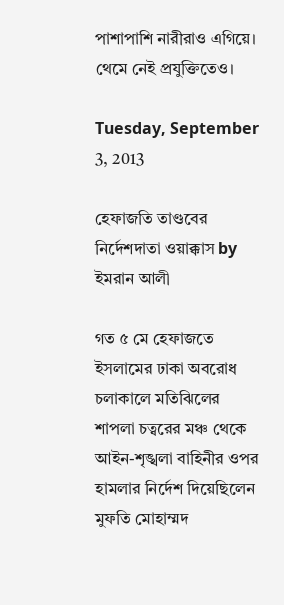পাশাপাশি নারীরাও এগিয়ে। থেমে নেই প্রযুক্তিতেও।

Tuesday, September 3, 2013

হেফাজতি তাণ্ডবের নির্দেশদাতা ওয়াক্কাস by ইমরান আলী

গত ৫ মে হেফাজতে ইসলামের ঢাকা অবরোধ চলাকালে মতিঝিলের শাপলা চত্বরের মঞ্চ থেকে আইন-শৃঙ্খলা বাহিনীর ওপর হামলার নির্দেশ দিয়েছিলেন মুফতি মোহাম্মদ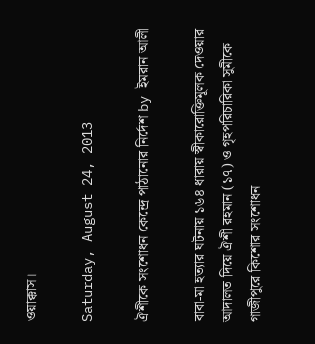ওয়াক্কাস।

Saturday, August 24, 2013

ঐশীকে সংশোধন কেন্দ্রে পাঠানোর নির্দেশ by ইমরান আলী

বাবা-মা হত্যার ঘটনায় ১৬৪ ধারায় স্বীকারোক্তিমূলক দেওয়ার আদালত দিয়ে ঐশী রহমান (১৭) ও গৃহপরিচারিকা সুমীকে গাজীপুরে কিশোর সংশোধন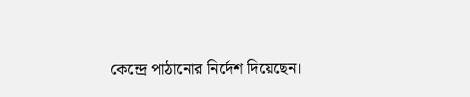কেন্দ্রে পাঠানোর নির্দেশ দিয়েছেন।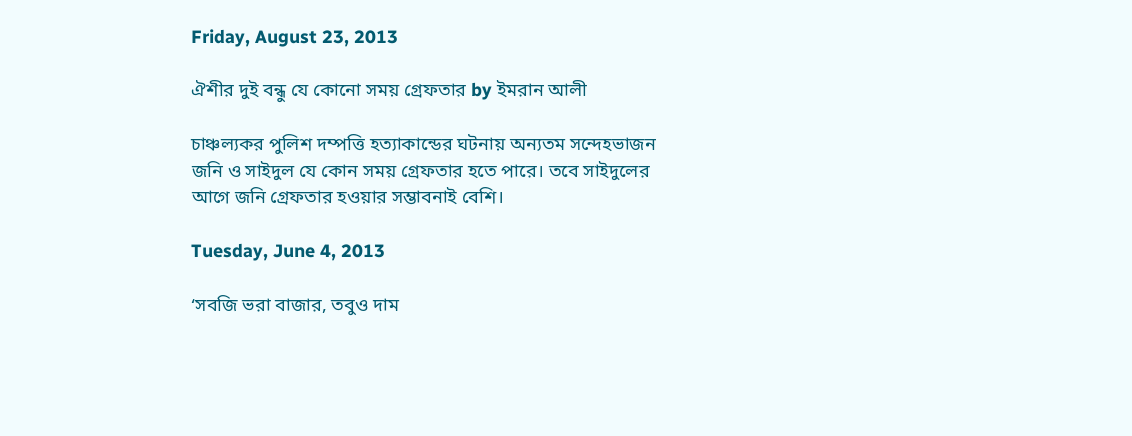Friday, August 23, 2013

ঐশীর দুই বন্ধু যে কোনো সময় গ্রেফতার by ইমরান আলী

চাঞ্চল্যকর পুলিশ দম্পত্তি হত্যাকান্ডের ঘটনায় অন্যতম সন্দেহভাজন জনি ও সাইদুল যে কোন সময় গ্রেফতার হতে পারে। তবে সাইদুলের আগে জনি গ্রেফতার হওয়ার সম্ভাবনাই বেশি।

Tuesday, June 4, 2013

‘সবজি ভরা বাজার, তবুও দাম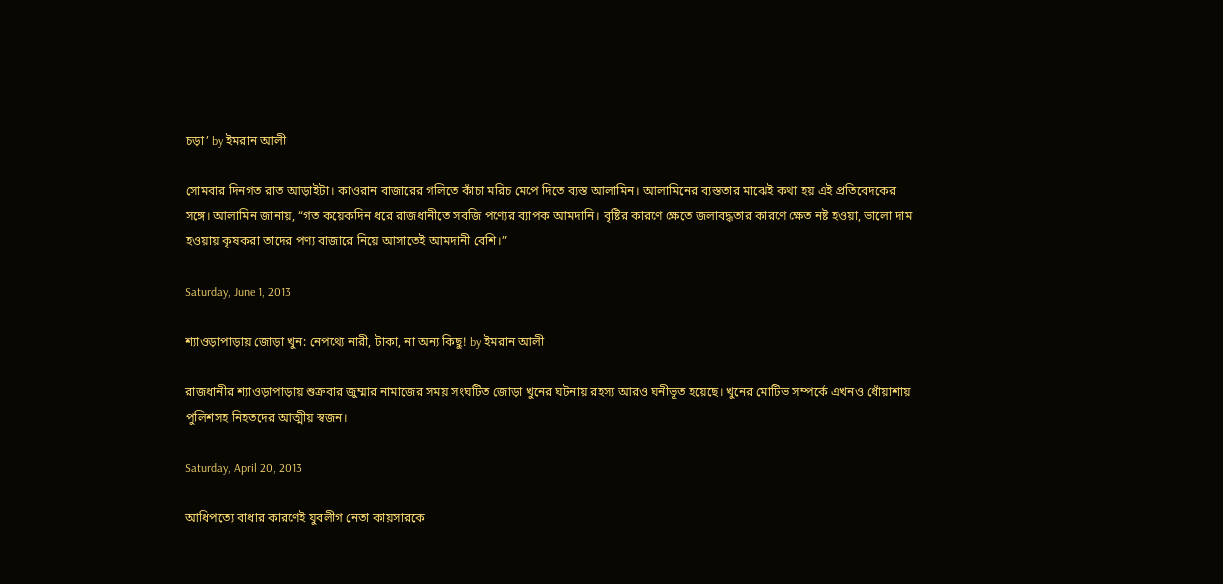চড়া’ by ইমরান আলী

সোমবার দিনগত রাত আড়াইটা। কাওরান বাজারের গলিতে কাঁচা মরিচ মেপে দিতে ব্যস্ত আলামিন। আলামিনের ব্যস্ততার মাঝেই কথা হয় এই প্রতিবেদকের সঙ্গে। আলামিন জানায়, “গত কয়েকদিন ধরে রাজধানীতে সবজি পণ্যের ব্যাপক আমদানি। বৃষ্টির কারণে ক্ষেতে জলাবদ্ধতার কারণে ক্ষেত নষ্ট হওয়া, ভালো দাম হওয়ায় কৃষকরা তাদের পণ্য বাজারে নিয়ে আসাতেই আমদানী বেশি।”

Saturday, June 1, 2013

শ্যাওড়াপাড়ায় জোড়া খুন: নেপথ্যে নারী, টাকা, না অন্য কিছু! by ইমরান আলী

রাজধানীর শ্যাওড়াপাড়ায় শুক্রবার জুম্মার নামাজের সময় সংঘটিত জোড়া খুনের ঘটনায় রহস্য আরও ঘনীভূত হয়েছে। খুনের মোটিভ সম্পর্কে এখনও ধোঁয়াশায় পুলিশসহ নিহতদের আত্মীয় স্বজন।

Saturday, April 20, 2013

আধিপত্যে বাধার কারণেই যুবলীগ নেতা কায়সারকে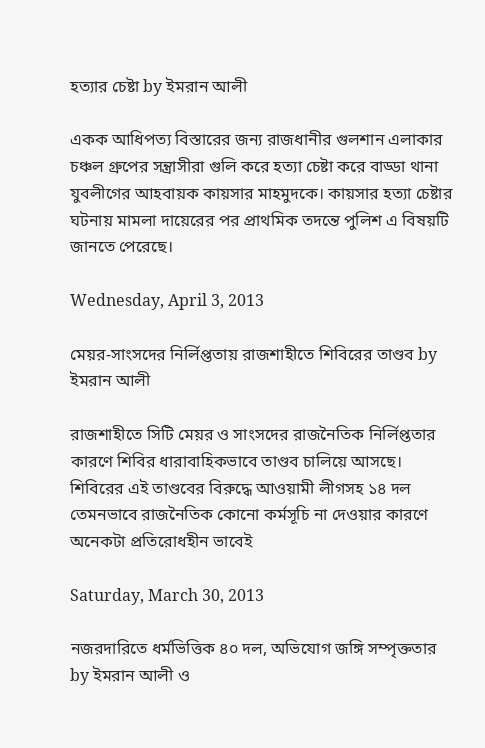হত্যার চেষ্টা by ইমরান আলী

একক আধিপত্য বিস্তারের জন্য রাজধানীর গুলশান এলাকার চঞ্চল গ্রুপের সন্ত্রাসীরা গুলি করে হত্যা চেষ্টা করে বাড্ডা থানা যুবলীগের আহবায়ক কায়সার মাহমুদকে। কায়সার হত্যা চেষ্টার ঘটনায় মামলা দায়েরের পর প্রাথমিক তদন্তে পুলিশ এ বিষয়টি জানতে পেরেছে।

Wednesday, April 3, 2013

মেয়র-সাংসদের নির্লিপ্ততায় রাজশাহীতে শিবিরের তাণ্ডব by ইমরান আলী

রাজশাহীতে সিটি মেয়র ও সাংসদের রাজনৈতিক নির্লিপ্ততার কারণে শিবির ধারাবাহিকভাবে তাণ্ডব চালিয়ে আসছে। শিবিরের এই তাণ্ডবের বিরুদ্ধে আওয়ামী লীগসহ ১৪ দল তেমনভাবে রাজনৈতিক কোনো কর্মসূচি না দেওয়ার কারণে অনেকটা প্রতিরোধহীন ভাবেই

Saturday, March 30, 2013

নজরদারিতে ধর্মভিত্তিক ৪০ দল, অভিযোগ জঙ্গি সম্পৃক্ততার by ইমরান আলী ও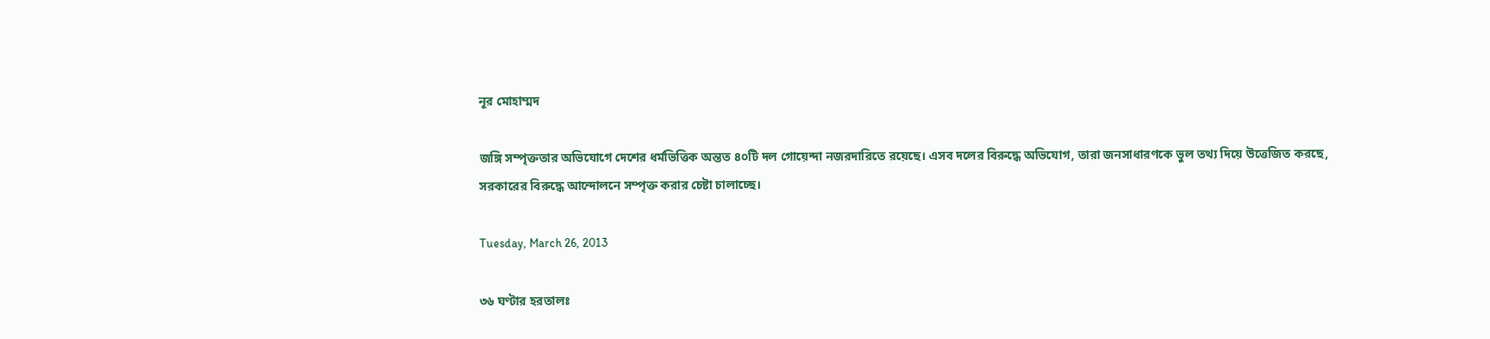নূর মোহাম্মদ

জঙ্গি সম্পৃক্ততার অভিযোগে দেশের ধর্মভিত্তিক অন্তত ৪০টি দল গোয়েন্দা নজরদারিতে রয়েছে। এসব দলের বিরুদ্ধে অভিযোগ, তারা জনসাধারণকে ভুল তথ্য দিয়ে উত্তেজিত করছে, সরকারের বিরুদ্ধে আন্দোলনে সম্পৃক্ত করার চেষ্টা চালাচ্ছে।

Tuesday, March 26, 2013

৩৬ ঘণ্টার হরতালঃ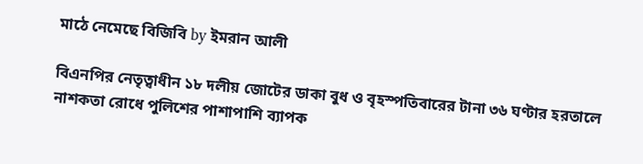মাঠে নেমেছে বিজিবি by ইমরান আলী

বিএনপির নেতৃত্বাধীন ১৮ দলীয় জোটের ডাকা বুধ ও বৃহস্পতিবারের টানা ৩৬ ঘণ্টার হরতালে নাশকতা রোধে পুলিশের পাশাপাশি ব্যাপক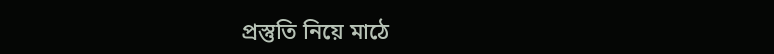প্রস্তুতি নিয়ে মাঠে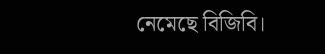নেমেছে বিজিবি।